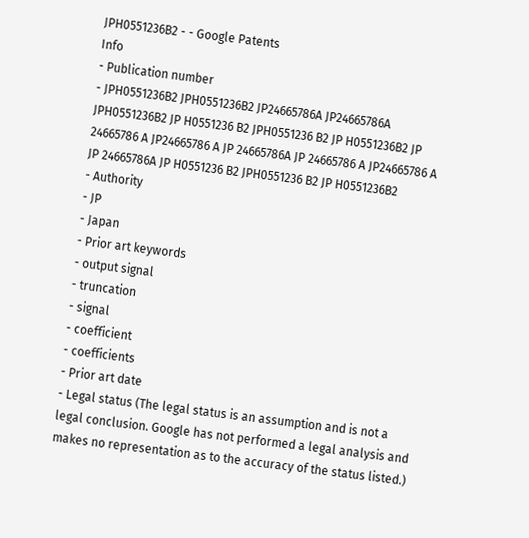JPH0551236B2 - - Google Patents
Info
- Publication number
- JPH0551236B2 JPH0551236B2 JP24665786A JP24665786A JPH0551236B2 JP H0551236 B2 JPH0551236 B2 JP H0551236B2 JP 24665786 A JP24665786 A JP 24665786A JP 24665786 A JP24665786 A JP 24665786A JP H0551236 B2 JPH0551236 B2 JP H0551236B2
- Authority
- JP
- Japan
- Prior art keywords
- output signal
- truncation
- signal
- coefficient
- coefficients
- Prior art date
- Legal status (The legal status is an assumption and is not a legal conclusion. Google has not performed a legal analysis and makes no representation as to the accuracy of the status listed.)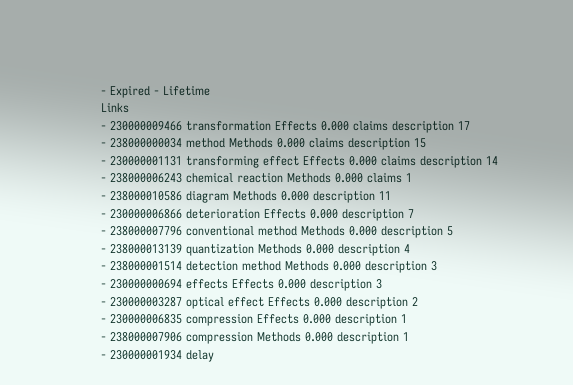- Expired - Lifetime
Links
- 230000009466 transformation Effects 0.000 claims description 17
- 238000000034 method Methods 0.000 claims description 15
- 230000001131 transforming effect Effects 0.000 claims description 14
- 238000006243 chemical reaction Methods 0.000 claims 1
- 238000010586 diagram Methods 0.000 description 11
- 230000006866 deterioration Effects 0.000 description 7
- 238000007796 conventional method Methods 0.000 description 5
- 238000013139 quantization Methods 0.000 description 4
- 238000001514 detection method Methods 0.000 description 3
- 230000000694 effects Effects 0.000 description 3
- 230000003287 optical effect Effects 0.000 description 2
- 230000006835 compression Effects 0.000 description 1
- 238000007906 compression Methods 0.000 description 1
- 230000001934 delay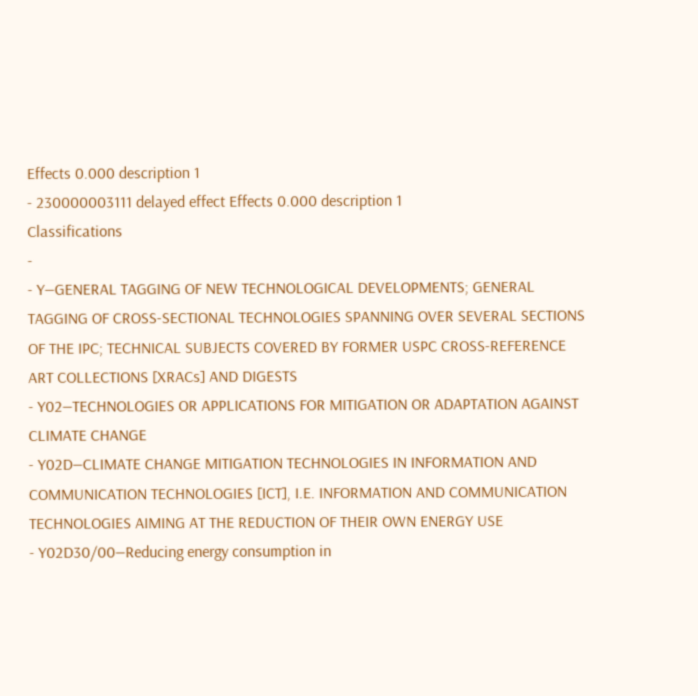Effects 0.000 description 1
- 230000003111 delayed effect Effects 0.000 description 1
Classifications
-
- Y—GENERAL TAGGING OF NEW TECHNOLOGICAL DEVELOPMENTS; GENERAL TAGGING OF CROSS-SECTIONAL TECHNOLOGIES SPANNING OVER SEVERAL SECTIONS OF THE IPC; TECHNICAL SUBJECTS COVERED BY FORMER USPC CROSS-REFERENCE ART COLLECTIONS [XRACs] AND DIGESTS
- Y02—TECHNOLOGIES OR APPLICATIONS FOR MITIGATION OR ADAPTATION AGAINST CLIMATE CHANGE
- Y02D—CLIMATE CHANGE MITIGATION TECHNOLOGIES IN INFORMATION AND COMMUNICATION TECHNOLOGIES [ICT], I.E. INFORMATION AND COMMUNICATION TECHNOLOGIES AIMING AT THE REDUCTION OF THEIR OWN ENERGY USE
- Y02D30/00—Reducing energy consumption in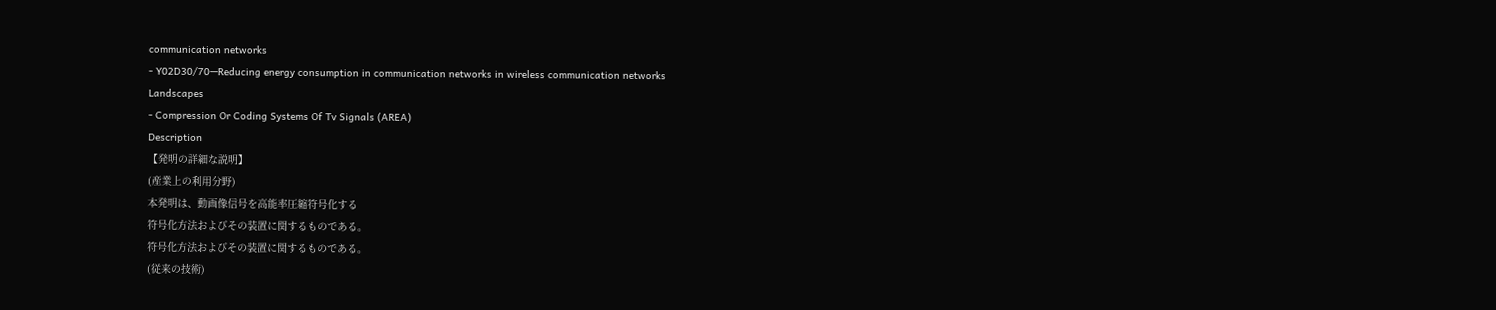communication networks
- Y02D30/70—Reducing energy consumption in communication networks in wireless communication networks
Landscapes
- Compression Or Coding Systems Of Tv Signals (AREA)
Description
【発明の詳細な説明】
(産業上の利用分野)
本発明は、動画像信号を高能率圧縮符号化する
符号化方法およびその装置に関するものである。
符号化方法およびその装置に関するものである。
(従来の技術)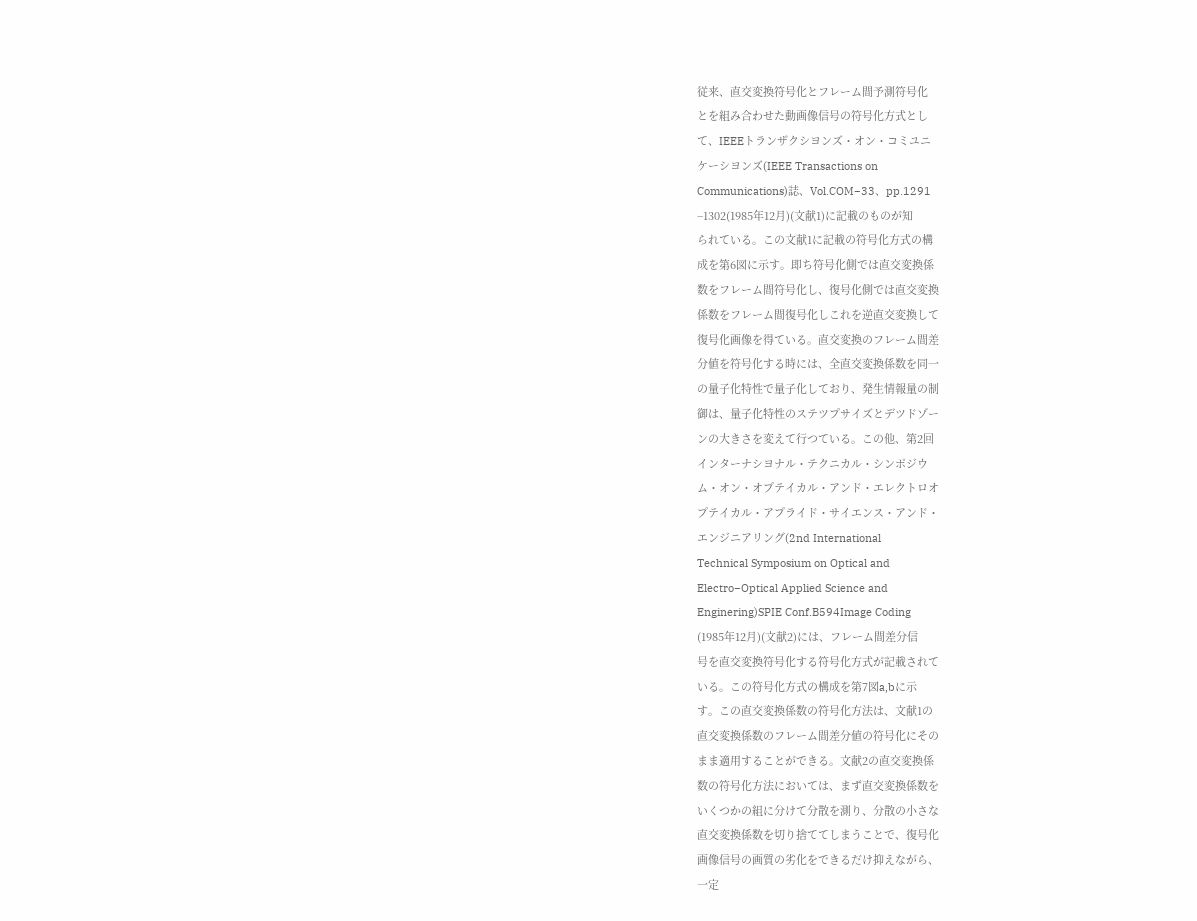従来、直交変換符号化とフレーム間予測符号化
とを組み合わせた動画像信号の符号化方式とし
て、IEEEトランザクシヨンズ・オン・コミユニ
ケーシヨンズ(IEEE Transactions on
Communications)誌、Vol.COM−33、pp.1291
−1302(1985年12月)(文献1)に記載のものが知
られている。この文献1に記載の符号化方式の構
成を第6図に示す。即ち符号化側では直交変換係
数をフレーム間符号化し、復号化側では直交変換
係数をフレーム間復号化しこれを逆直交変換して
復号化画像を得ている。直交変換のフレーム間差
分値を符号化する時には、全直交変換係数を同一
の量子化特性で量子化しており、発生情報量の制
御は、量子化特性のステツプサイズとデツドゾー
ンの大きさを変えて行つている。この他、第2回
インターナシヨナル・テクニカル・シンポジウ
ム・オン・オプテイカル・アンド・エレクトロオ
プテイカル・アプライド・サイエンス・アンド・
エンジニアリング(2nd International
Technical Symposium on Optical and
Electro−Optical Applied Science and
Enginering)SPIE Conf.B594Image Coding
(1985年12月)(文献2)には、フレーム間差分信
号を直交変換符号化する符号化方式が記載されて
いる。この符号化方式の構成を第7図a,bに示
す。この直交変換係数の符号化方法は、文献1の
直交変換係数のフレーム間差分値の符号化にその
まま適用することができる。文献2の直交変換係
数の符号化方法においては、まず直交変換係数を
いくつかの組に分けて分散を測り、分散の小さな
直交変換係数を切り捨ててしまうことで、復号化
画像信号の画質の劣化をできるだけ抑えながら、
一定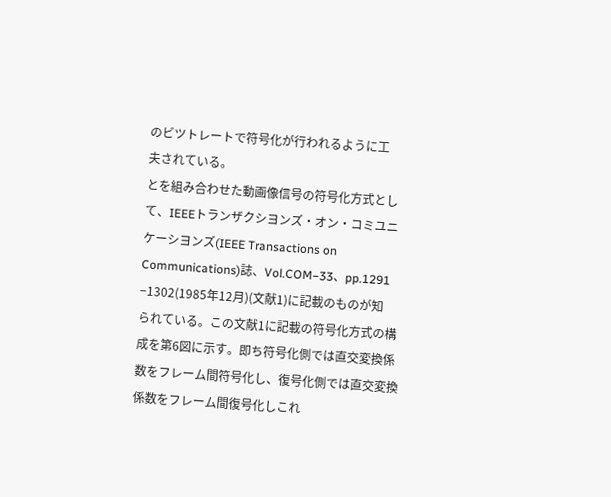のビツトレートで符号化が行われるように工
夫されている。
とを組み合わせた動画像信号の符号化方式とし
て、IEEEトランザクシヨンズ・オン・コミユニ
ケーシヨンズ(IEEE Transactions on
Communications)誌、Vol.COM−33、pp.1291
−1302(1985年12月)(文献1)に記載のものが知
られている。この文献1に記載の符号化方式の構
成を第6図に示す。即ち符号化側では直交変換係
数をフレーム間符号化し、復号化側では直交変換
係数をフレーム間復号化しこれ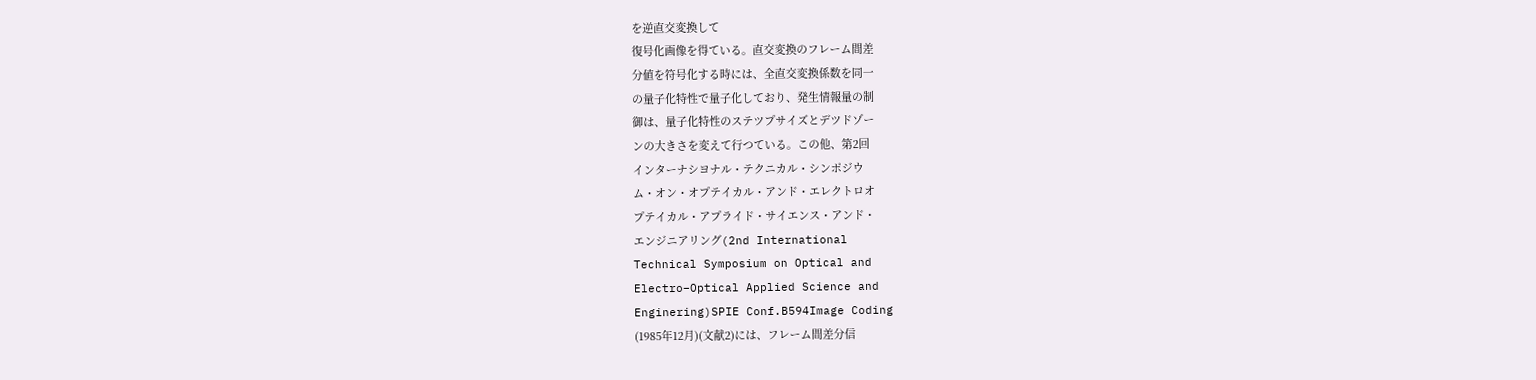を逆直交変換して
復号化画像を得ている。直交変換のフレーム間差
分値を符号化する時には、全直交変換係数を同一
の量子化特性で量子化しており、発生情報量の制
御は、量子化特性のステツプサイズとデツドゾー
ンの大きさを変えて行つている。この他、第2回
インターナシヨナル・テクニカル・シンポジウ
ム・オン・オプテイカル・アンド・エレクトロオ
プテイカル・アプライド・サイエンス・アンド・
エンジニアリング(2nd International
Technical Symposium on Optical and
Electro−Optical Applied Science and
Enginering)SPIE Conf.B594Image Coding
(1985年12月)(文献2)には、フレーム間差分信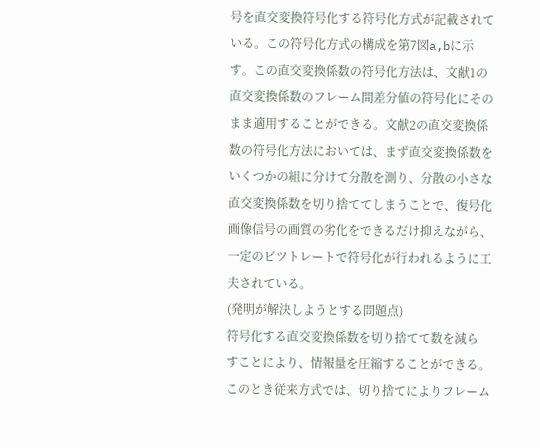号を直交変換符号化する符号化方式が記載されて
いる。この符号化方式の構成を第7図a,bに示
す。この直交変換係数の符号化方法は、文献1の
直交変換係数のフレーム間差分値の符号化にその
まま適用することができる。文献2の直交変換係
数の符号化方法においては、まず直交変換係数を
いくつかの組に分けて分散を測り、分散の小さな
直交変換係数を切り捨ててしまうことで、復号化
画像信号の画質の劣化をできるだけ抑えながら、
一定のビツトレートで符号化が行われるように工
夫されている。
(発明が解決しようとする問題点)
符号化する直交変換係数を切り捨てて数を減ら
すことにより、情報量を圧縮することができる。
このとき従来方式では、切り捨てによりフレーム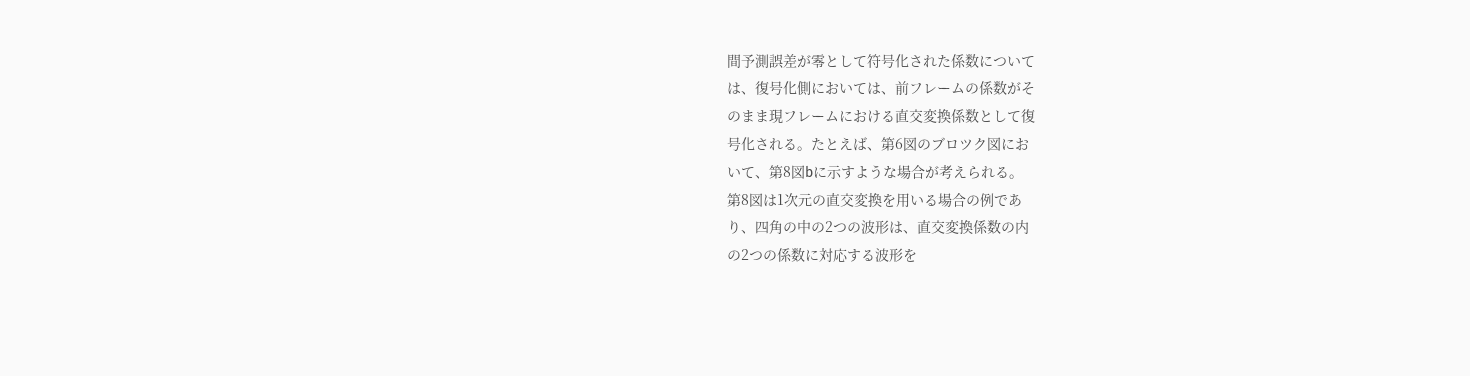間予測誤差が零として符号化された係数について
は、復号化側においては、前フレームの係数がそ
のまま現フレームにおける直交変換係数として復
号化される。たとえば、第6図のブロツク図にお
いて、第8図bに示すような場合が考えられる。
第8図は1次元の直交変換を用いる場合の例であ
り、四角の中の2つの波形は、直交変換係数の内
の2つの係数に対応する波形を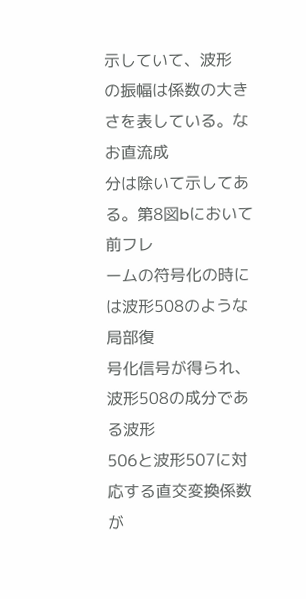示していて、波形
の振幅は係数の大きさを表している。なお直流成
分は除いて示してある。第8図bにおいて前フレ
ームの符号化の時には波形508のような局部復
号化信号が得られ、波形508の成分である波形
506と波形507に対応する直交変換係数が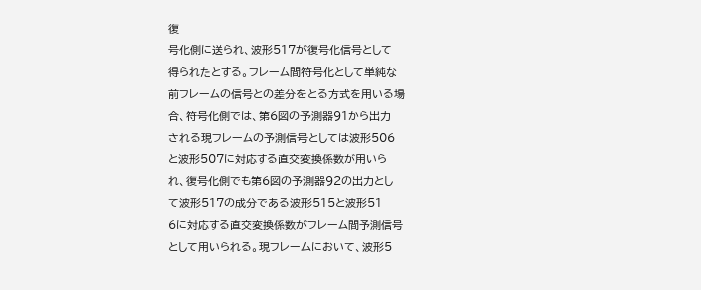復
号化側に送られ、波形517が復号化信号として
得られたとする。フレーム間符号化として単純な
前フレームの信号との差分をとる方式を用いる場
合、符号化側では、第6図の予測器91から出力
される現フレームの予測信号としては波形506
と波形507に対応する直交変換係数が用いら
れ、復号化側でも第6図の予測器92の出力とし
て波形517の成分である波形515と波形51
6に対応する直交変換係数がフレーム間予測信号
として用いられる。現フレームにおいて、波形5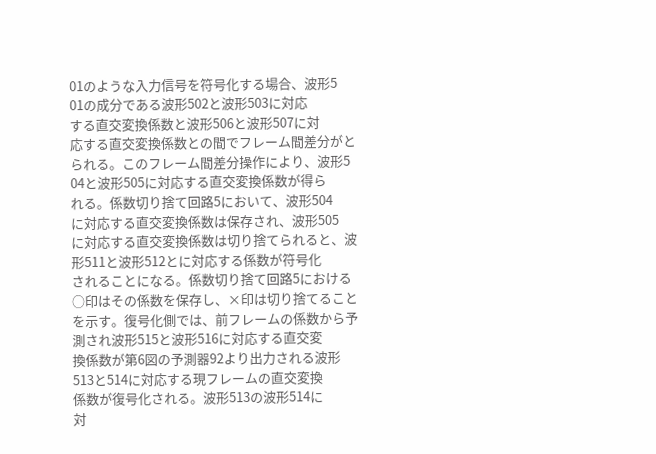01のような入力信号を符号化する場合、波形5
01の成分である波形502と波形503に対応
する直交変換係数と波形506と波形507に対
応する直交変換係数との間でフレーム間差分がと
られる。このフレーム間差分操作により、波形5
04と波形505に対応する直交変換係数が得ら
れる。係数切り捨て回路5において、波形504
に対応する直交変換係数は保存され、波形505
に対応する直交変換係数は切り捨てられると、波
形511と波形512とに対応する係数が符号化
されることになる。係数切り捨て回路5における
○印はその係数を保存し、×印は切り捨てること
を示す。復号化側では、前フレームの係数から予
測され波形515と波形516に対応する直交変
換係数が第6図の予測器92より出力される波形
513と514に対応する現フレームの直交変換
係数が復号化される。波形513の波形514に
対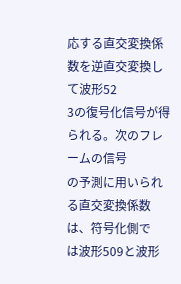応する直交変換係数を逆直交変換して波形52
3の復号化信号が得られる。次のフレームの信号
の予測に用いられる直交変換係数は、符号化側で
は波形509と波形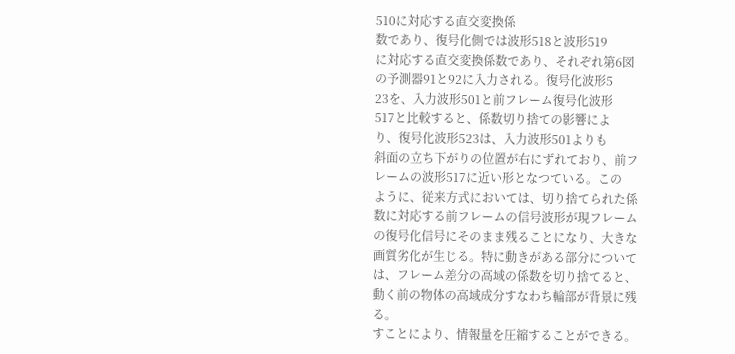510に対応する直交変換係
数であり、復号化側では波形518と波形519
に対応する直交変換係数であり、それぞれ第6図
の予測器91と92に入力される。復号化波形5
23を、入力波形501と前フレーム復号化波形
517と比較すると、係数切り捨ての影響によ
り、復号化波形523は、入力波形501よりも
斜面の立ち下がりの位置が右にずれており、前フ
レームの波形517に近い形となつている。この
ように、従来方式においては、切り捨てられた係
数に対応する前フレームの信号波形が現フレーム
の復号化信号にそのまま残ることになり、大きな
画質劣化が生じる。特に動きがある部分について
は、フレーム差分の高域の係数を切り捨てると、
動く前の物体の高域成分すなわち輪部が背景に残
る。
すことにより、情報量を圧縮することができる。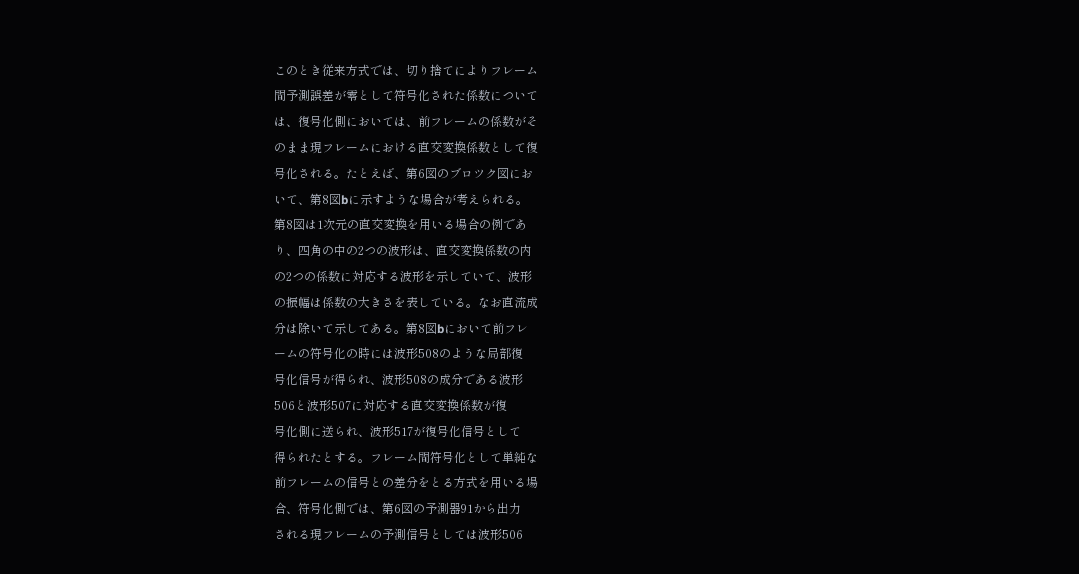このとき従来方式では、切り捨てによりフレーム
間予測誤差が零として符号化された係数について
は、復号化側においては、前フレームの係数がそ
のまま現フレームにおける直交変換係数として復
号化される。たとえば、第6図のブロツク図にお
いて、第8図bに示すような場合が考えられる。
第8図は1次元の直交変換を用いる場合の例であ
り、四角の中の2つの波形は、直交変換係数の内
の2つの係数に対応する波形を示していて、波形
の振幅は係数の大きさを表している。なお直流成
分は除いて示してある。第8図bにおいて前フレ
ームの符号化の時には波形508のような局部復
号化信号が得られ、波形508の成分である波形
506と波形507に対応する直交変換係数が復
号化側に送られ、波形517が復号化信号として
得られたとする。フレーム間符号化として単純な
前フレームの信号との差分をとる方式を用いる場
合、符号化側では、第6図の予測器91から出力
される現フレームの予測信号としては波形506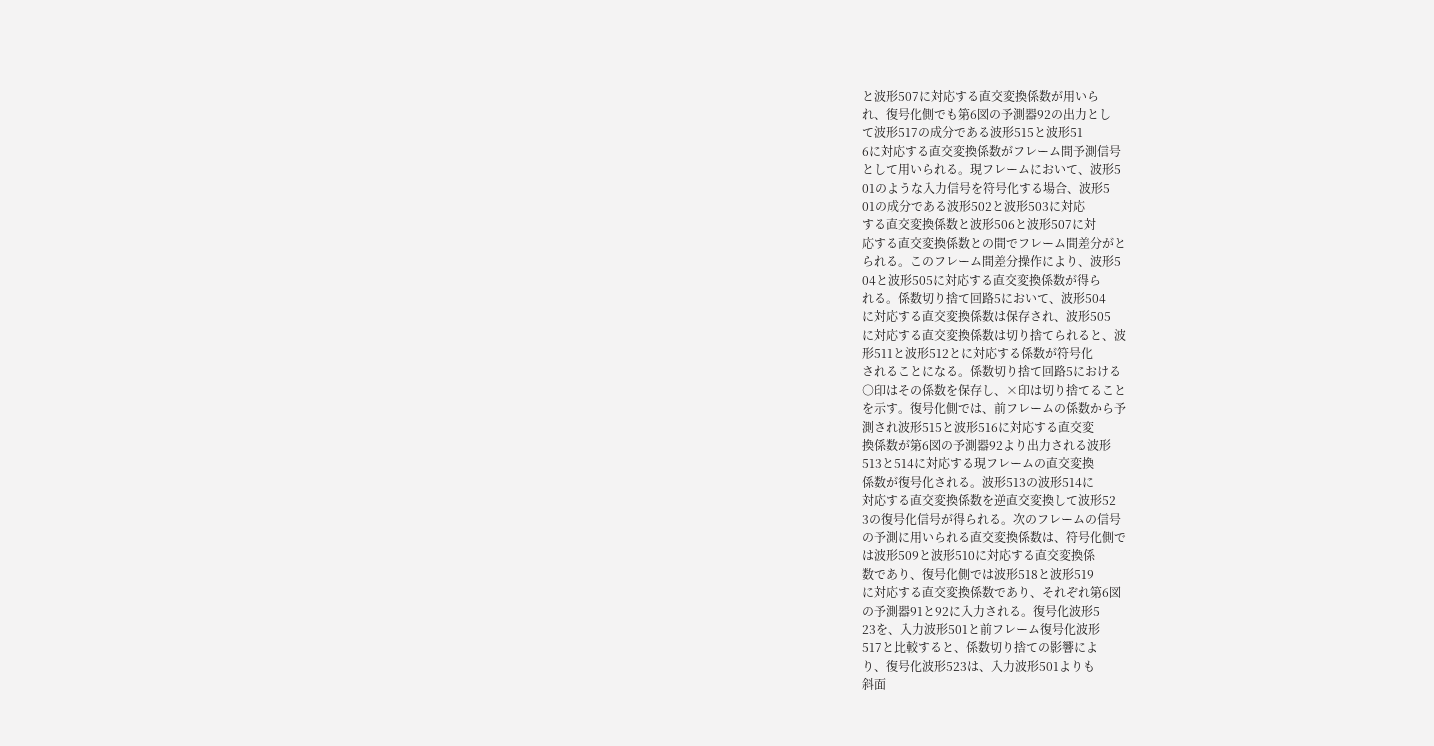と波形507に対応する直交変換係数が用いら
れ、復号化側でも第6図の予測器92の出力とし
て波形517の成分である波形515と波形51
6に対応する直交変換係数がフレーム間予測信号
として用いられる。現フレームにおいて、波形5
01のような入力信号を符号化する場合、波形5
01の成分である波形502と波形503に対応
する直交変換係数と波形506と波形507に対
応する直交変換係数との間でフレーム間差分がと
られる。このフレーム間差分操作により、波形5
04と波形505に対応する直交変換係数が得ら
れる。係数切り捨て回路5において、波形504
に対応する直交変換係数は保存され、波形505
に対応する直交変換係数は切り捨てられると、波
形511と波形512とに対応する係数が符号化
されることになる。係数切り捨て回路5における
○印はその係数を保存し、×印は切り捨てること
を示す。復号化側では、前フレームの係数から予
測され波形515と波形516に対応する直交変
換係数が第6図の予測器92より出力される波形
513と514に対応する現フレームの直交変換
係数が復号化される。波形513の波形514に
対応する直交変換係数を逆直交変換して波形52
3の復号化信号が得られる。次のフレームの信号
の予測に用いられる直交変換係数は、符号化側で
は波形509と波形510に対応する直交変換係
数であり、復号化側では波形518と波形519
に対応する直交変換係数であり、それぞれ第6図
の予測器91と92に入力される。復号化波形5
23を、入力波形501と前フレーム復号化波形
517と比較すると、係数切り捨ての影響によ
り、復号化波形523は、入力波形501よりも
斜面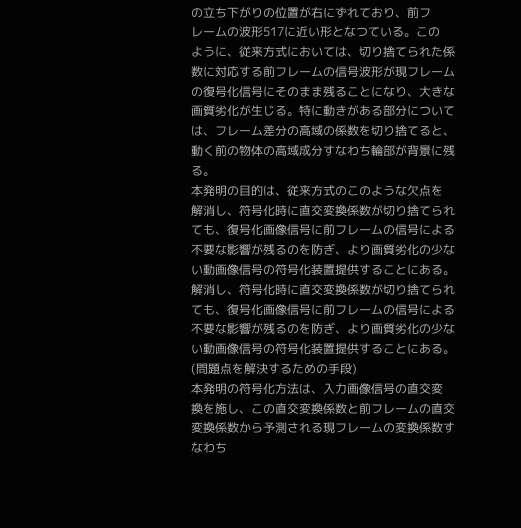の立ち下がりの位置が右にずれており、前フ
レームの波形517に近い形となつている。この
ように、従来方式においては、切り捨てられた係
数に対応する前フレームの信号波形が現フレーム
の復号化信号にそのまま残ることになり、大きな
画質劣化が生じる。特に動きがある部分について
は、フレーム差分の高域の係数を切り捨てると、
動く前の物体の高域成分すなわち輪部が背景に残
る。
本発明の目的は、従来方式のこのような欠点を
解消し、符号化時に直交変換係数が切り捨てられ
ても、復号化画像信号に前フレームの信号による
不要な影響が残るのを防ぎ、より画質劣化の少な
い動画像信号の符号化装置提供することにある。
解消し、符号化時に直交変換係数が切り捨てられ
ても、復号化画像信号に前フレームの信号による
不要な影響が残るのを防ぎ、より画質劣化の少な
い動画像信号の符号化装置提供することにある。
(問題点を解決するための手段)
本発明の符号化方法は、入力画像信号の直交変
換を施し、この直交変換係数と前フレームの直交
変換係数から予測される現フレームの変換係数す
なわち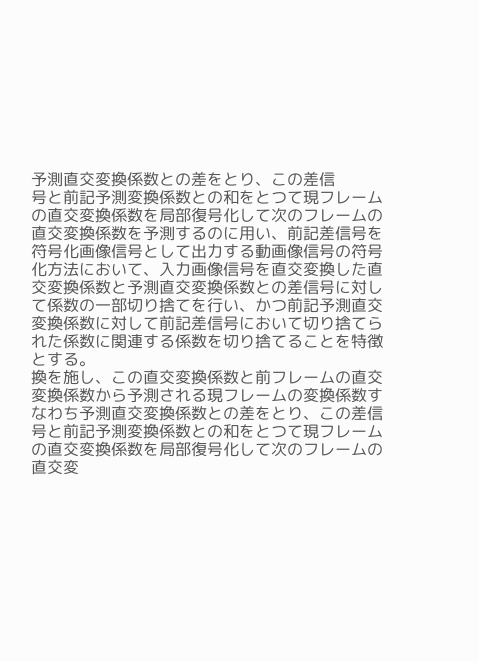予測直交変換係数との差をとり、この差信
号と前記予測変換係数との和をとつて現フレーム
の直交変換係数を局部復号化して次のフレームの
直交変換係数を予測するのに用い、前記差信号を
符号化画像信号として出力する動画像信号の符号
化方法において、入力画像信号を直交変換した直
交変換係数と予測直交変換係数との差信号に対し
て係数の一部切り捨てを行い、かつ前記予測直交
変換係数に対して前記差信号において切り捨てら
れた係数に関連する係数を切り捨てることを特徴
とする。
換を施し、この直交変換係数と前フレームの直交
変換係数から予測される現フレームの変換係数す
なわち予測直交変換係数との差をとり、この差信
号と前記予測変換係数との和をとつて現フレーム
の直交変換係数を局部復号化して次のフレームの
直交変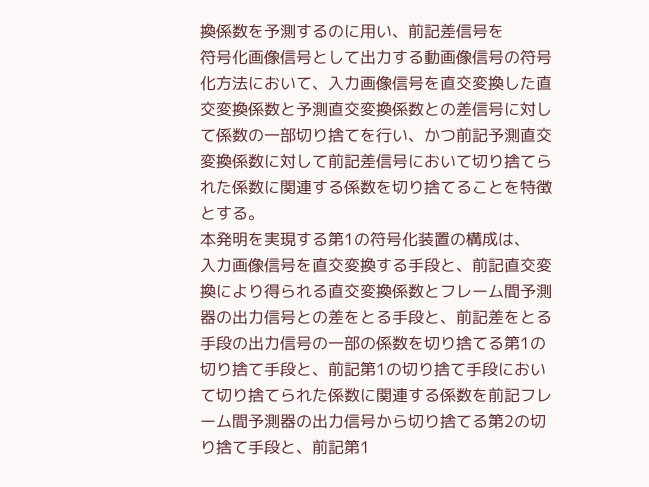換係数を予測するのに用い、前記差信号を
符号化画像信号として出力する動画像信号の符号
化方法において、入力画像信号を直交変換した直
交変換係数と予測直交変換係数との差信号に対し
て係数の一部切り捨てを行い、かつ前記予測直交
変換係数に対して前記差信号において切り捨てら
れた係数に関連する係数を切り捨てることを特徴
とする。
本発明を実現する第1の符号化装置の構成は、
入力画像信号を直交変換する手段と、前記直交変
換により得られる直交変換係数とフレーム間予測
器の出力信号との差をとる手段と、前記差をとる
手段の出力信号の一部の係数を切り捨てる第1の
切り捨て手段と、前記第1の切り捨て手段におい
て切り捨てられた係数に関連する係数を前記フレ
ーム間予測器の出力信号から切り捨てる第2の切
り捨て手段と、前記第1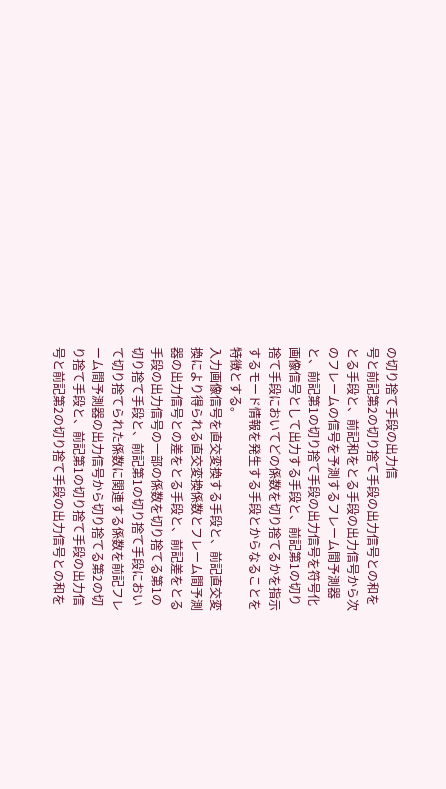の切り捨て手段の出力信
号と前記第2の切り捨て手段の出力信号との和を
とる手段と、前記和をとる手段の出力信号から次
のフレームの信号を予測するフレーム間予測器
と、前記第1の切り捨て手段の出力信号を符号化
画像信号として出力する手段と、前記第1の切り
捨て手段においてどの係数を切り捨てるかを指示
するモード情報を発生する手段とからなることを
特徴とする。
入力画像信号を直交変換する手段と、前記直交変
換により得られる直交変換係数とフレーム間予測
器の出力信号との差をとる手段と、前記差をとる
手段の出力信号の一部の係数を切り捨てる第1の
切り捨て手段と、前記第1の切り捨て手段におい
て切り捨てられた係数に関連する係数を前記フレ
ーム間予測器の出力信号から切り捨てる第2の切
り捨て手段と、前記第1の切り捨て手段の出力信
号と前記第2の切り捨て手段の出力信号との和を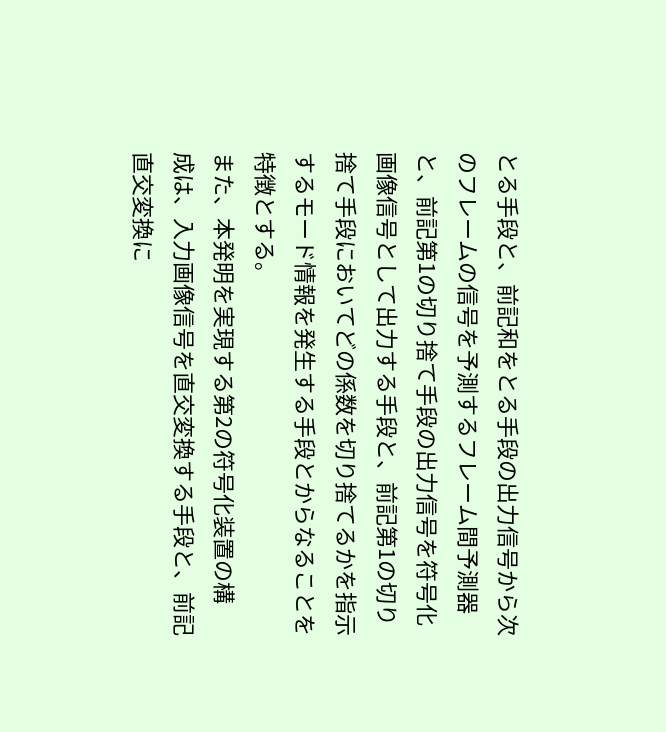とる手段と、前記和をとる手段の出力信号から次
のフレームの信号を予測するフレーム間予測器
と、前記第1の切り捨て手段の出力信号を符号化
画像信号として出力する手段と、前記第1の切り
捨て手段においてどの係数を切り捨てるかを指示
するモード情報を発生する手段とからなることを
特徴とする。
また、本発明を実現する第2の符号化装置の構
成は、入力画像信号を直交変換する手段と、前記
直交変換に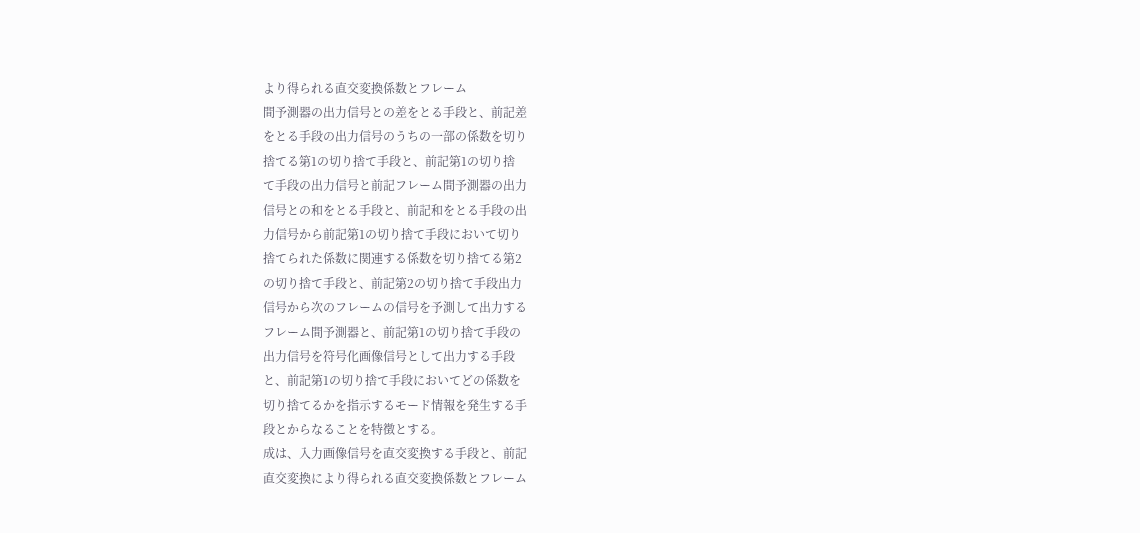より得られる直交変換係数とフレーム
間予測器の出力信号との差をとる手段と、前記差
をとる手段の出力信号のうちの一部の係数を切り
捨てる第1の切り捨て手段と、前記第1の切り捨
て手段の出力信号と前記フレーム間予測器の出力
信号との和をとる手段と、前記和をとる手段の出
力信号から前記第1の切り捨て手段において切り
捨てられた係数に関連する係数を切り捨てる第2
の切り捨て手段と、前記第2の切り捨て手段出力
信号から次のフレームの信号を予測して出力する
フレーム間予測器と、前記第1の切り捨て手段の
出力信号を符号化画像信号として出力する手段
と、前記第1の切り捨て手段においてどの係数を
切り捨てるかを指示するモード情報を発生する手
段とからなることを特徴とする。
成は、入力画像信号を直交変換する手段と、前記
直交変換により得られる直交変換係数とフレーム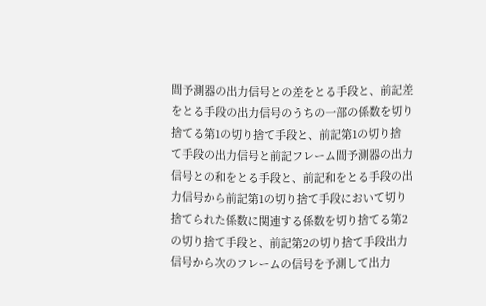間予測器の出力信号との差をとる手段と、前記差
をとる手段の出力信号のうちの一部の係数を切り
捨てる第1の切り捨て手段と、前記第1の切り捨
て手段の出力信号と前記フレーム間予測器の出力
信号との和をとる手段と、前記和をとる手段の出
力信号から前記第1の切り捨て手段において切り
捨てられた係数に関連する係数を切り捨てる第2
の切り捨て手段と、前記第2の切り捨て手段出力
信号から次のフレームの信号を予測して出力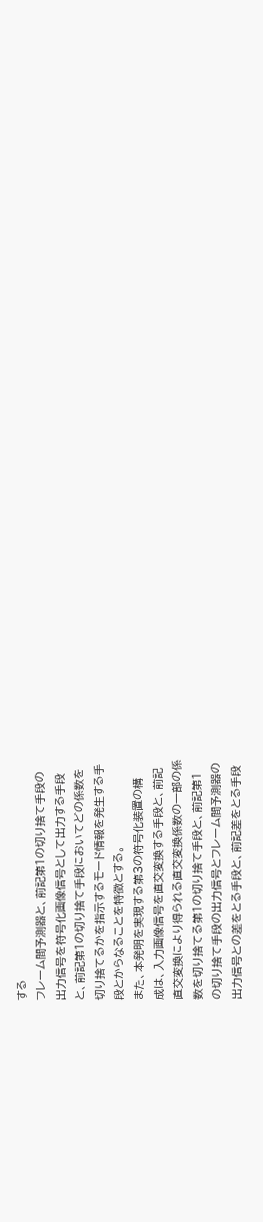する
フレーム間予測器と、前記第1の切り捨て手段の
出力信号を符号化画像信号として出力する手段
と、前記第1の切り捨て手段においてどの係数を
切り捨てるかを指示するモード情報を発生する手
段とからなることを特徴とする。
また、本発明を実現する第3の符号化装置の構
成は、入力画像信号を直交変換する手段と、前記
直交変換により得られる直交変換係数の一部の係
数を切り捨てる第1の切り捨て手段と、前記第1
の切り捨て手段の出力信号とフレーム間予測器の
出力信号との差をとる手段と、前記差をとる手段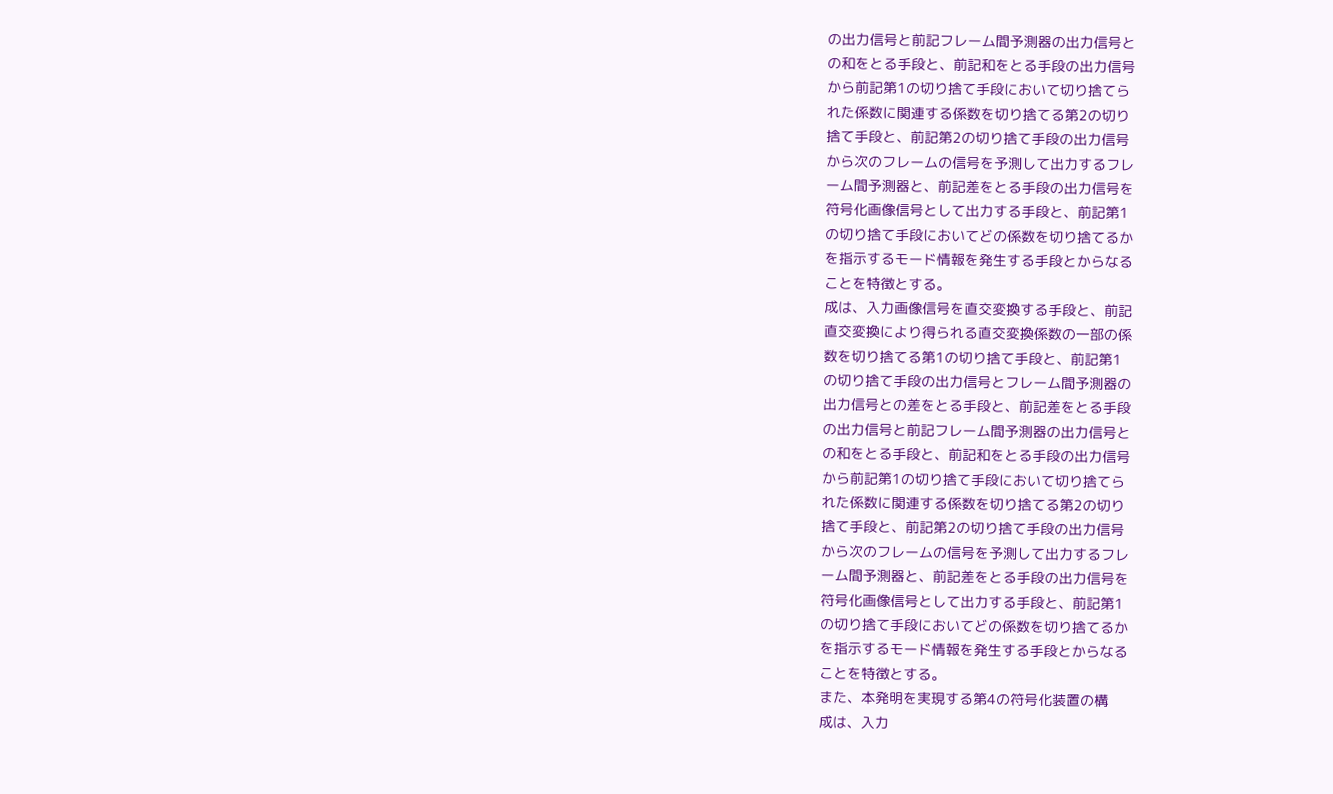の出力信号と前記フレーム間予測器の出力信号と
の和をとる手段と、前記和をとる手段の出力信号
から前記第1の切り捨て手段において切り捨てら
れた係数に関連する係数を切り捨てる第2の切り
捨て手段と、前記第2の切り捨て手段の出力信号
から次のフレームの信号を予測して出力するフレ
ーム間予測器と、前記差をとる手段の出力信号を
符号化画像信号として出力する手段と、前記第1
の切り捨て手段においてどの係数を切り捨てるか
を指示するモード情報を発生する手段とからなる
ことを特徴とする。
成は、入力画像信号を直交変換する手段と、前記
直交変換により得られる直交変換係数の一部の係
数を切り捨てる第1の切り捨て手段と、前記第1
の切り捨て手段の出力信号とフレーム間予測器の
出力信号との差をとる手段と、前記差をとる手段
の出力信号と前記フレーム間予測器の出力信号と
の和をとる手段と、前記和をとる手段の出力信号
から前記第1の切り捨て手段において切り捨てら
れた係数に関連する係数を切り捨てる第2の切り
捨て手段と、前記第2の切り捨て手段の出力信号
から次のフレームの信号を予測して出力するフレ
ーム間予測器と、前記差をとる手段の出力信号を
符号化画像信号として出力する手段と、前記第1
の切り捨て手段においてどの係数を切り捨てるか
を指示するモード情報を発生する手段とからなる
ことを特徴とする。
また、本発明を実現する第4の符号化装置の構
成は、入力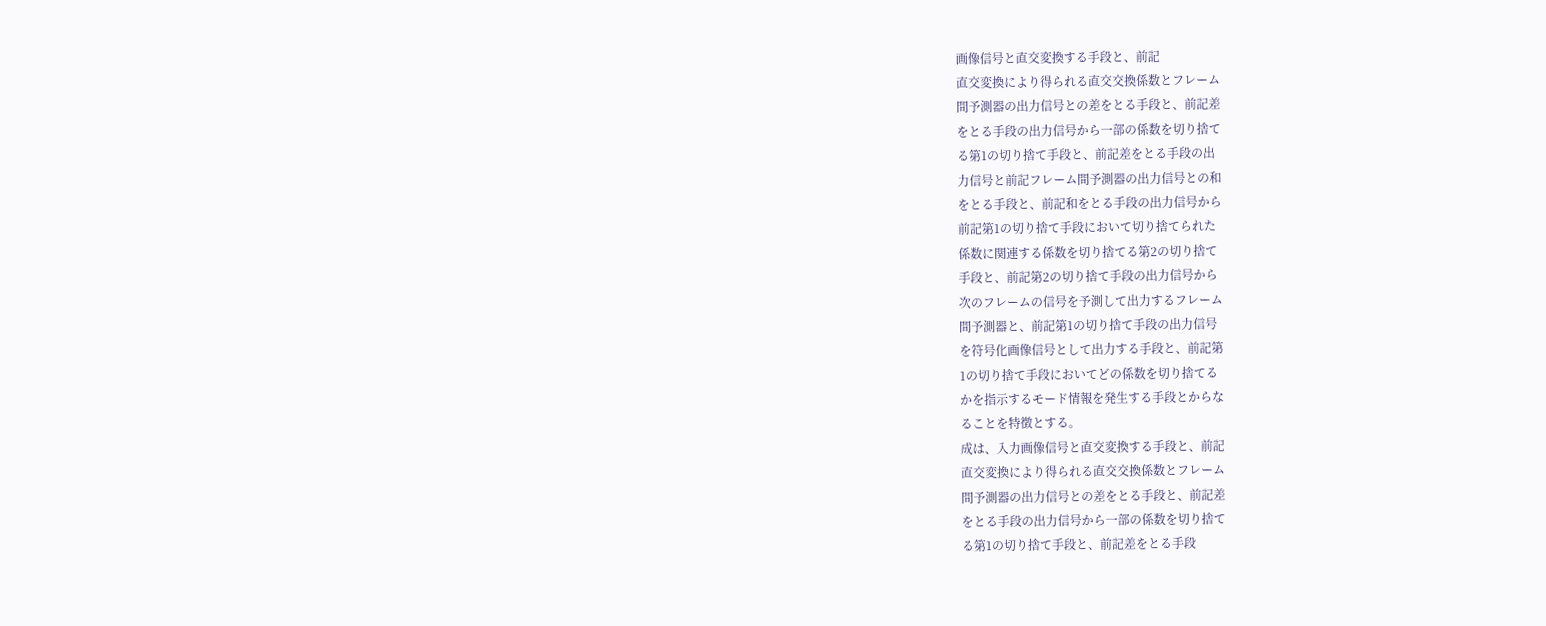画像信号と直交変換する手段と、前記
直交変換により得られる直交交換係数とフレーム
間予測器の出力信号との差をとる手段と、前記差
をとる手段の出力信号から一部の係数を切り捨て
る第1の切り捨て手段と、前記差をとる手段の出
力信号と前記フレーム間予測器の出力信号との和
をとる手段と、前記和をとる手段の出力信号から
前記第1の切り捨て手段において切り捨てられた
係数に関連する係数を切り捨てる第2の切り捨て
手段と、前記第2の切り捨て手段の出力信号から
次のフレームの信号を予測して出力するフレーム
間予測器と、前記第1の切り捨て手段の出力信号
を符号化画像信号として出力する手段と、前記第
1の切り捨て手段においてどの係数を切り捨てる
かを指示するモード情報を発生する手段とからな
ることを特徴とする。
成は、入力画像信号と直交変換する手段と、前記
直交変換により得られる直交交換係数とフレーム
間予測器の出力信号との差をとる手段と、前記差
をとる手段の出力信号から一部の係数を切り捨て
る第1の切り捨て手段と、前記差をとる手段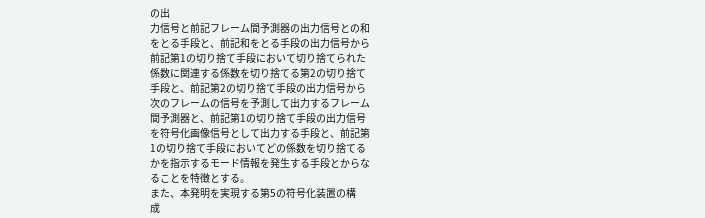の出
力信号と前記フレーム間予測器の出力信号との和
をとる手段と、前記和をとる手段の出力信号から
前記第1の切り捨て手段において切り捨てられた
係数に関連する係数を切り捨てる第2の切り捨て
手段と、前記第2の切り捨て手段の出力信号から
次のフレームの信号を予測して出力するフレーム
間予測器と、前記第1の切り捨て手段の出力信号
を符号化画像信号として出力する手段と、前記第
1の切り捨て手段においてどの係数を切り捨てる
かを指示するモード情報を発生する手段とからな
ることを特徴とする。
また、本発明を実現する第5の符号化装置の構
成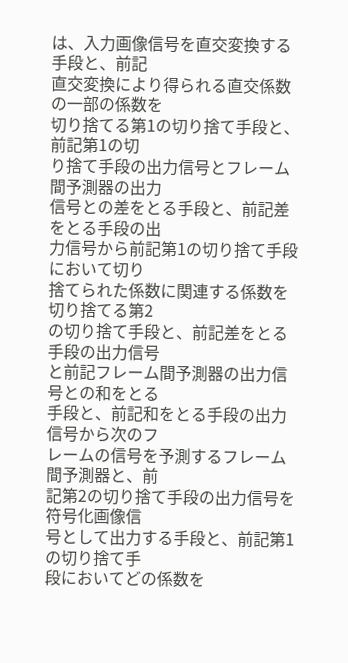は、入力画像信号を直交変換する手段と、前記
直交変換により得られる直交係数の一部の係数を
切り捨てる第1の切り捨て手段と、前記第1の切
り捨て手段の出力信号とフレーム間予測器の出力
信号との差をとる手段と、前記差をとる手段の出
力信号から前記第1の切り捨て手段において切り
捨てられた係数に関連する係数を切り捨てる第2
の切り捨て手段と、前記差をとる手段の出力信号
と前記フレーム間予測器の出力信号との和をとる
手段と、前記和をとる手段の出力信号から次のフ
レームの信号を予測するフレーム間予測器と、前
記第2の切り捨て手段の出力信号を符号化画像信
号として出力する手段と、前記第1の切り捨て手
段においてどの係数を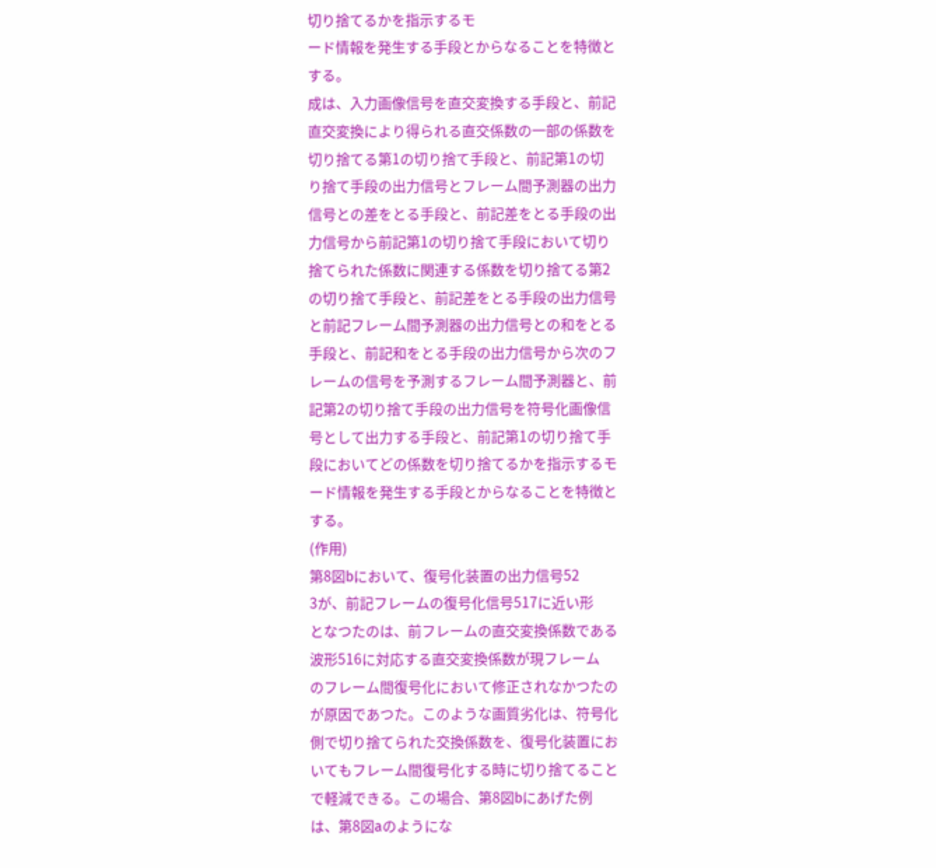切り捨てるかを指示するモ
ード情報を発生する手段とからなることを特徴と
する。
成は、入力画像信号を直交変換する手段と、前記
直交変換により得られる直交係数の一部の係数を
切り捨てる第1の切り捨て手段と、前記第1の切
り捨て手段の出力信号とフレーム間予測器の出力
信号との差をとる手段と、前記差をとる手段の出
力信号から前記第1の切り捨て手段において切り
捨てられた係数に関連する係数を切り捨てる第2
の切り捨て手段と、前記差をとる手段の出力信号
と前記フレーム間予測器の出力信号との和をとる
手段と、前記和をとる手段の出力信号から次のフ
レームの信号を予測するフレーム間予測器と、前
記第2の切り捨て手段の出力信号を符号化画像信
号として出力する手段と、前記第1の切り捨て手
段においてどの係数を切り捨てるかを指示するモ
ード情報を発生する手段とからなることを特徴と
する。
(作用)
第8図bにおいて、復号化装置の出力信号52
3が、前記フレームの復号化信号517に近い形
となつたのは、前フレームの直交変換係数である
波形516に対応する直交変換係数が現フレーム
のフレーム間復号化において修正されなかつたの
が原因であつた。このような画質劣化は、符号化
側で切り捨てられた交換係数を、復号化装置にお
いてもフレーム間復号化する時に切り捨てること
で軽減できる。この場合、第8図bにあげた例
は、第8図aのようにな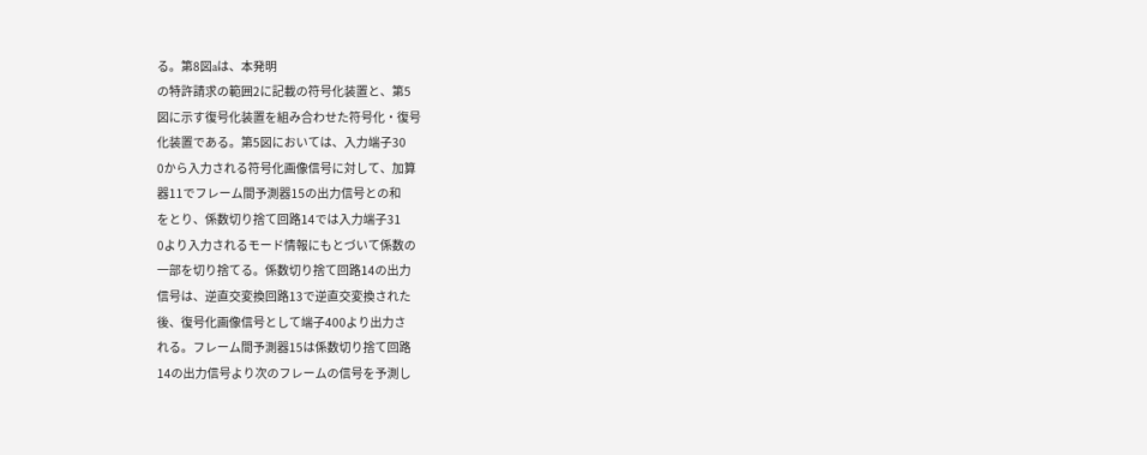る。第8図aは、本発明
の特許請求の範囲2に記載の符号化装置と、第5
図に示す復号化装置を組み合わせた符号化・復号
化装置である。第5図においては、入力端子30
0から入力される符号化画像信号に対して、加算
器11でフレーム間予測器15の出力信号との和
をとり、係数切り捨て回路14では入力端子31
0より入力されるモード情報にもとづいて係数の
一部を切り捨てる。係数切り捨て回路14の出力
信号は、逆直交変換回路13で逆直交変換された
後、復号化画像信号として端子400より出力さ
れる。フレーム間予測器15は係数切り捨て回路
14の出力信号より次のフレームの信号を予測し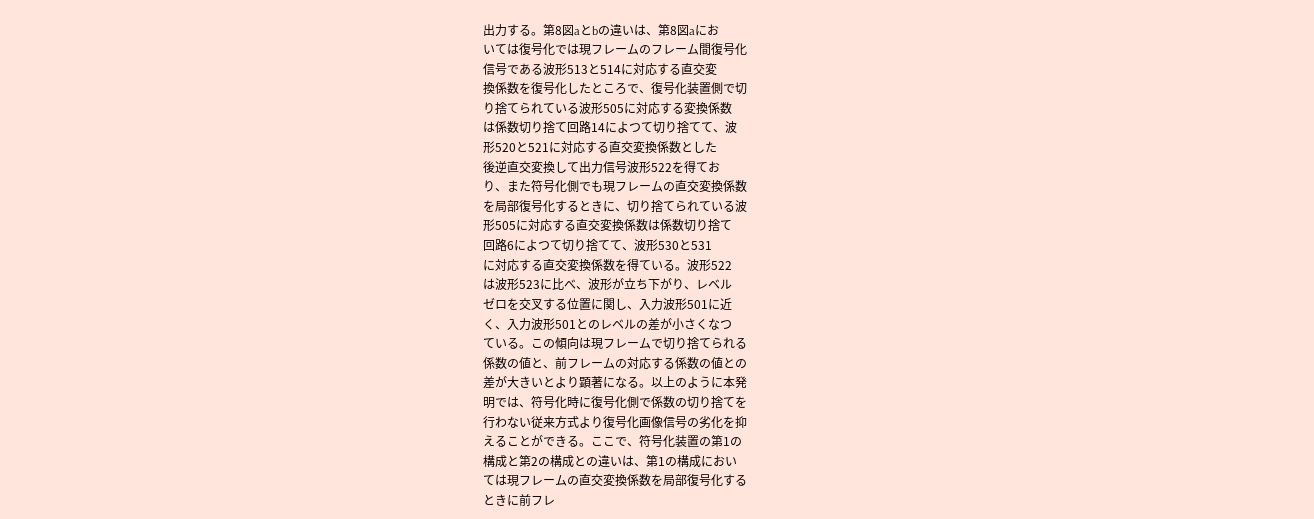出力する。第8図aとbの違いは、第8図aにお
いては復号化では現フレームのフレーム間復号化
信号である波形513と514に対応する直交変
換係数を復号化したところで、復号化装置側で切
り捨てられている波形505に対応する変換係数
は係数切り捨て回路14によつて切り捨てて、波
形520と521に対応する直交変換係数とした
後逆直交変換して出力信号波形522を得てお
り、また符号化側でも現フレームの直交変換係数
を局部復号化するときに、切り捨てられている波
形505に対応する直交変換係数は係数切り捨て
回路6によつて切り捨てて、波形530と531
に対応する直交変換係数を得ている。波形522
は波形523に比べ、波形が立ち下がり、レベル
ゼロを交叉する位置に関し、入力波形501に近
く、入力波形501とのレベルの差が小さくなつ
ている。この傾向は現フレームで切り捨てられる
係数の値と、前フレームの対応する係数の値との
差が大きいとより顕著になる。以上のように本発
明では、符号化時に復号化側で係数の切り捨てを
行わない従来方式より復号化画像信号の劣化を抑
えることができる。ここで、符号化装置の第1の
構成と第2の構成との違いは、第1の構成におい
ては現フレームの直交変換係数を局部復号化する
ときに前フレ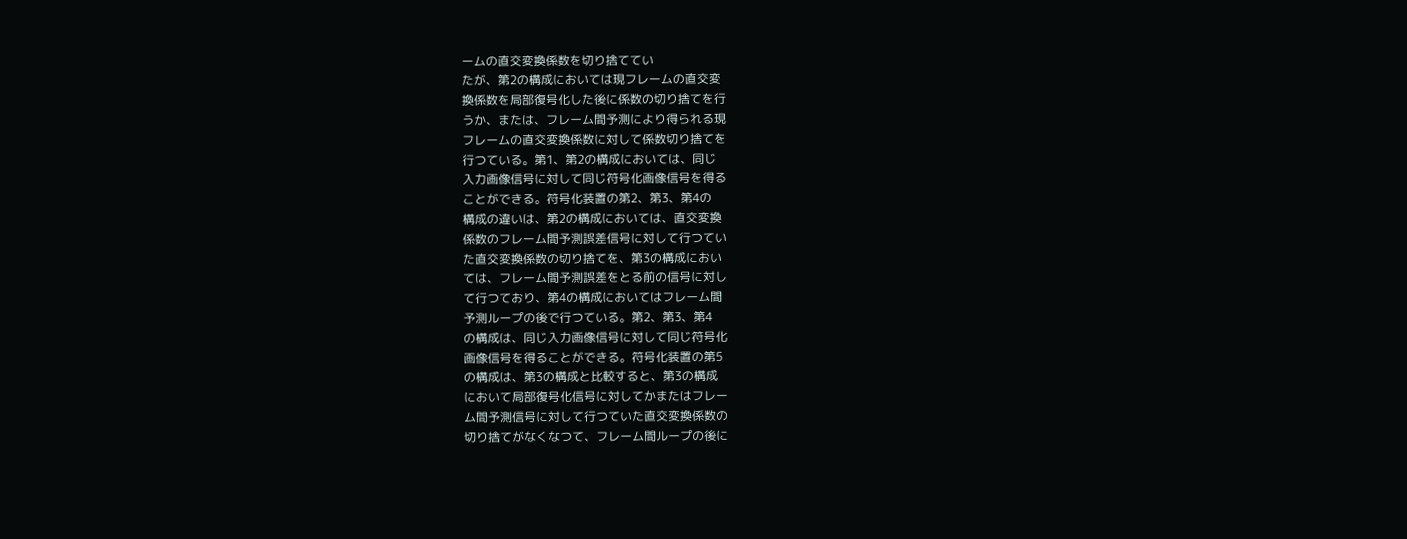ームの直交変換係数を切り捨ててい
たが、第2の構成においては現フレームの直交変
換係数を局部復号化した後に係数の切り捨てを行
うか、または、フレーム間予測により得られる現
フレームの直交変換係数に対して係数切り捨てを
行つている。第1、第2の構成においては、同じ
入力画像信号に対して同じ符号化画像信号を得る
ことができる。符号化装置の第2、第3、第4の
構成の違いは、第2の構成においては、直交変換
係数のフレーム間予測誤差信号に対して行つてい
た直交変換係数の切り捨てを、第3の構成におい
ては、フレーム間予測誤差をとる前の信号に対し
て行つており、第4の構成においてはフレーム間
予測ループの後で行つている。第2、第3、第4
の構成は、同じ入力画像信号に対して同じ符号化
画像信号を得ることができる。符号化装置の第5
の構成は、第3の構成と比較すると、第3の構成
において局部復号化信号に対してかまたはフレー
ム間予測信号に対して行つていた直交変換係数の
切り捨てがなくなつて、フレーム間ループの後に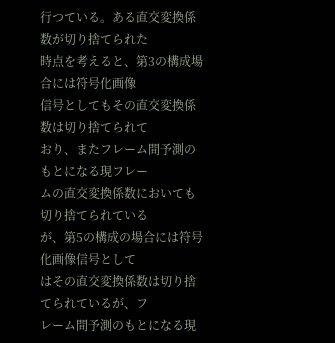行つている。ある直交変換係数が切り捨てられた
時点を考えると、第3の構成場合には符号化画像
信号としてもその直交変換係数は切り捨てられて
おり、またフレーム間予測のもとになる現フレー
ムの直交変換係数においても切り捨てられている
が、第5の構成の場合には符号化画像信号として
はその直交変換係数は切り捨てられているが、フ
レーム間予測のもとになる現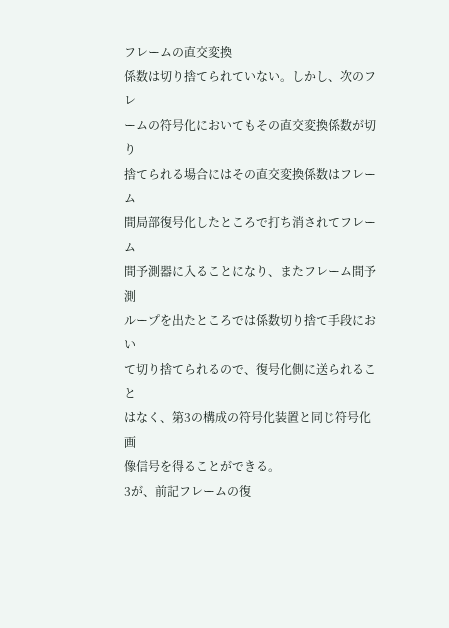フレームの直交変換
係数は切り捨てられていない。しかし、次のフレ
ームの符号化においてもその直交変換係数が切り
捨てられる場合にはその直交変換係数はフレーム
間局部復号化したところで打ち消されてフレーム
間予測器に入ることになり、またフレーム間予測
ループを出たところでは係数切り捨て手段におい
て切り捨てられるので、復号化側に送られること
はなく、第3の構成の符号化装置と同じ符号化画
像信号を得ることができる。
3が、前記フレームの復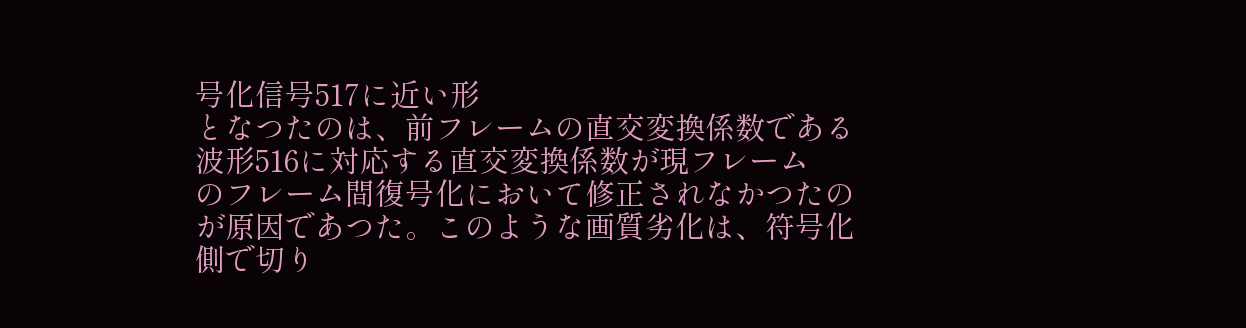号化信号517に近い形
となつたのは、前フレームの直交変換係数である
波形516に対応する直交変換係数が現フレーム
のフレーム間復号化において修正されなかつたの
が原因であつた。このような画質劣化は、符号化
側で切り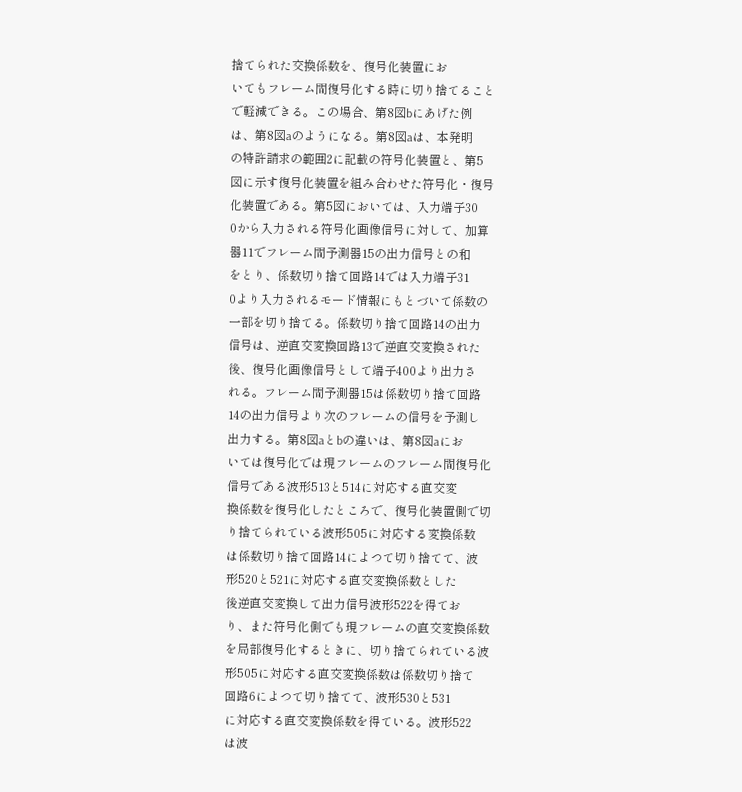捨てられた交換係数を、復号化装置にお
いてもフレーム間復号化する時に切り捨てること
で軽減できる。この場合、第8図bにあげた例
は、第8図aのようになる。第8図aは、本発明
の特許請求の範囲2に記載の符号化装置と、第5
図に示す復号化装置を組み合わせた符号化・復号
化装置である。第5図においては、入力端子30
0から入力される符号化画像信号に対して、加算
器11でフレーム間予測器15の出力信号との和
をとり、係数切り捨て回路14では入力端子31
0より入力されるモード情報にもとづいて係数の
一部を切り捨てる。係数切り捨て回路14の出力
信号は、逆直交変換回路13で逆直交変換された
後、復号化画像信号として端子400より出力さ
れる。フレーム間予測器15は係数切り捨て回路
14の出力信号より次のフレームの信号を予測し
出力する。第8図aとbの違いは、第8図aにお
いては復号化では現フレームのフレーム間復号化
信号である波形513と514に対応する直交変
換係数を復号化したところで、復号化装置側で切
り捨てられている波形505に対応する変換係数
は係数切り捨て回路14によつて切り捨てて、波
形520と521に対応する直交変換係数とした
後逆直交変換して出力信号波形522を得てお
り、また符号化側でも現フレームの直交変換係数
を局部復号化するときに、切り捨てられている波
形505に対応する直交変換係数は係数切り捨て
回路6によつて切り捨てて、波形530と531
に対応する直交変換係数を得ている。波形522
は波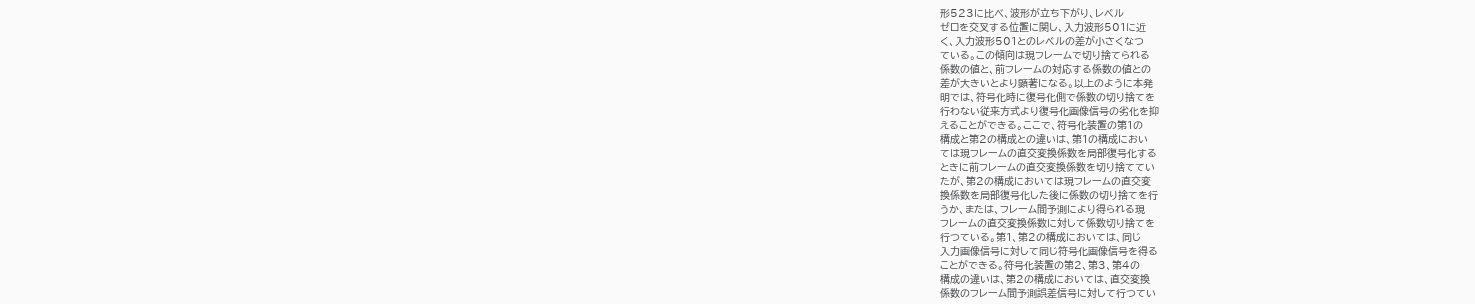形523に比べ、波形が立ち下がり、レベル
ゼロを交叉する位置に関し、入力波形501に近
く、入力波形501とのレベルの差が小さくなつ
ている。この傾向は現フレームで切り捨てられる
係数の値と、前フレームの対応する係数の値との
差が大きいとより顕著になる。以上のように本発
明では、符号化時に復号化側で係数の切り捨てを
行わない従来方式より復号化画像信号の劣化を抑
えることができる。ここで、符号化装置の第1の
構成と第2の構成との違いは、第1の構成におい
ては現フレームの直交変換係数を局部復号化する
ときに前フレームの直交変換係数を切り捨ててい
たが、第2の構成においては現フレームの直交変
換係数を局部復号化した後に係数の切り捨てを行
うか、または、フレーム間予測により得られる現
フレームの直交変換係数に対して係数切り捨てを
行つている。第1、第2の構成においては、同じ
入力画像信号に対して同じ符号化画像信号を得る
ことができる。符号化装置の第2、第3、第4の
構成の違いは、第2の構成においては、直交変換
係数のフレーム間予測誤差信号に対して行つてい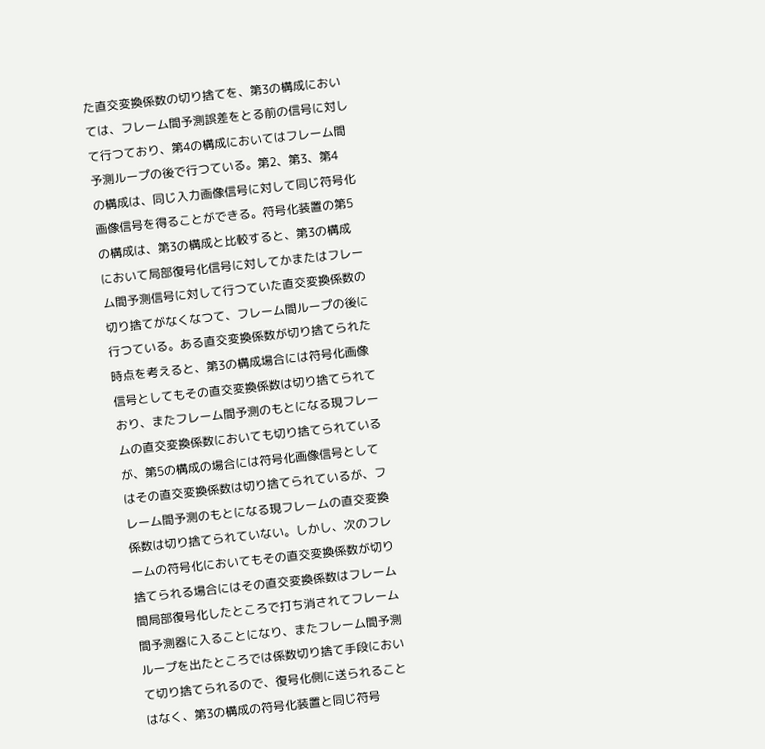た直交変換係数の切り捨てを、第3の構成におい
ては、フレーム間予測誤差をとる前の信号に対し
て行つており、第4の構成においてはフレーム間
予測ループの後で行つている。第2、第3、第4
の構成は、同じ入力画像信号に対して同じ符号化
画像信号を得ることができる。符号化装置の第5
の構成は、第3の構成と比較すると、第3の構成
において局部復号化信号に対してかまたはフレー
ム間予測信号に対して行つていた直交変換係数の
切り捨てがなくなつて、フレーム間ループの後に
行つている。ある直交変換係数が切り捨てられた
時点を考えると、第3の構成場合には符号化画像
信号としてもその直交変換係数は切り捨てられて
おり、またフレーム間予測のもとになる現フレー
ムの直交変換係数においても切り捨てられている
が、第5の構成の場合には符号化画像信号として
はその直交変換係数は切り捨てられているが、フ
レーム間予測のもとになる現フレームの直交変換
係数は切り捨てられていない。しかし、次のフレ
ームの符号化においてもその直交変換係数が切り
捨てられる場合にはその直交変換係数はフレーム
間局部復号化したところで打ち消されてフレーム
間予測器に入ることになり、またフレーム間予測
ループを出たところでは係数切り捨て手段におい
て切り捨てられるので、復号化側に送られること
はなく、第3の構成の符号化装置と同じ符号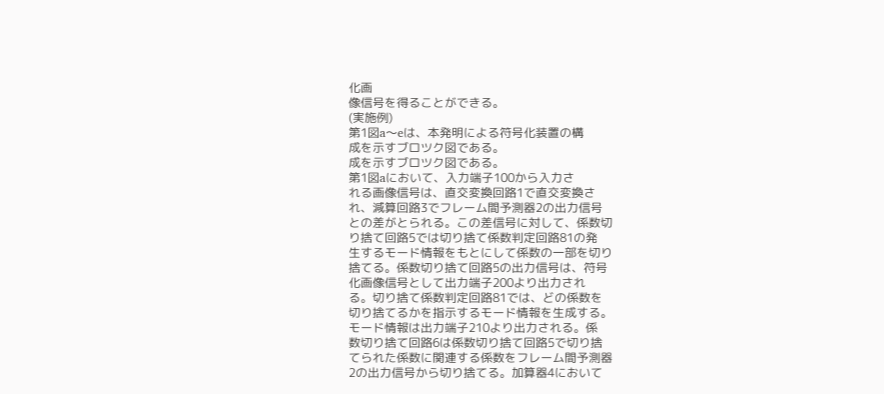化画
像信号を得ることができる。
(実施例)
第1図a〜eは、本発明による符号化装置の構
成を示すブロツク図である。
成を示すブロツク図である。
第1図aにおいて、入力端子100から入力さ
れる画像信号は、直交変換回路1で直交変換さ
れ、減算回路3でフレーム間予測器2の出力信号
との差がとられる。この差信号に対して、係数切
り捨て回路5では切り捨て係数判定回路81の発
生するモード情報をもとにして係数の一部を切り
捨てる。係数切り捨て回路5の出力信号は、符号
化画像信号として出力端子200より出力され
る。切り捨て係数判定回路81では、どの係数を
切り捨てるかを指示するモード情報を生成する。
モード情報は出力端子210より出力される。係
数切り捨て回路6は係数切り捨て回路5で切り捨
てられた係数に関連する係数をフレーム間予測器
2の出力信号から切り捨てる。加算器4において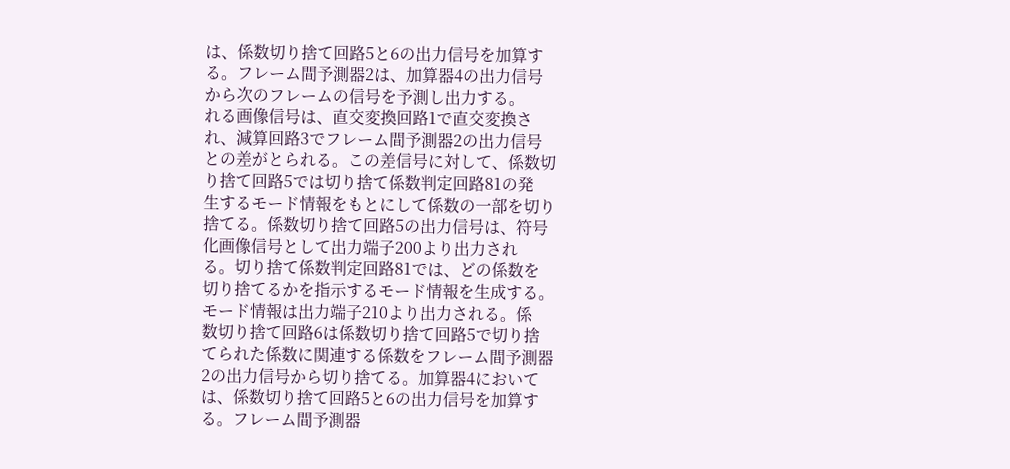は、係数切り捨て回路5と6の出力信号を加算す
る。フレーム間予測器2は、加算器4の出力信号
から次のフレームの信号を予測し出力する。
れる画像信号は、直交変換回路1で直交変換さ
れ、減算回路3でフレーム間予測器2の出力信号
との差がとられる。この差信号に対して、係数切
り捨て回路5では切り捨て係数判定回路81の発
生するモード情報をもとにして係数の一部を切り
捨てる。係数切り捨て回路5の出力信号は、符号
化画像信号として出力端子200より出力され
る。切り捨て係数判定回路81では、どの係数を
切り捨てるかを指示するモード情報を生成する。
モード情報は出力端子210より出力される。係
数切り捨て回路6は係数切り捨て回路5で切り捨
てられた係数に関連する係数をフレーム間予測器
2の出力信号から切り捨てる。加算器4において
は、係数切り捨て回路5と6の出力信号を加算す
る。フレーム間予測器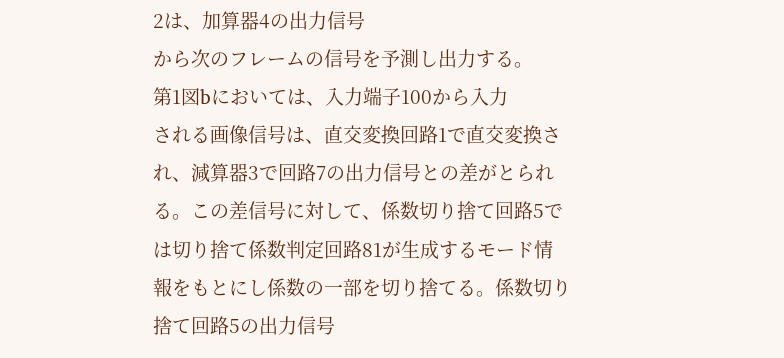2は、加算器4の出力信号
から次のフレームの信号を予測し出力する。
第1図bにおいては、入力端子100から入力
される画像信号は、直交変換回路1で直交変換さ
れ、減算器3で回路7の出力信号との差がとられ
る。この差信号に対して、係数切り捨て回路5で
は切り捨て係数判定回路81が生成するモード情
報をもとにし係数の一部を切り捨てる。係数切り
捨て回路5の出力信号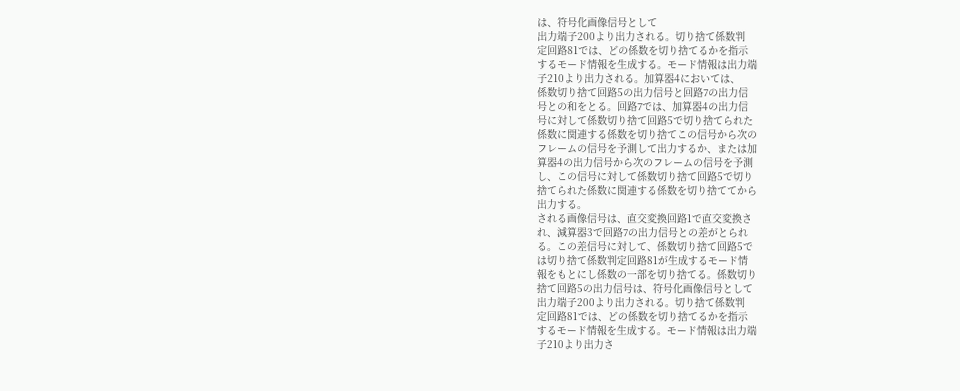は、符号化画像信号として
出力端子200より出力される。切り捨て係数判
定回路81では、どの係数を切り捨てるかを指示
するモード情報を生成する。モード情報は出力端
子210より出力される。加算器4においては、
係数切り捨て回路5の出力信号と回路7の出力信
号との和をとる。回路7では、加算器4の出力信
号に対して係数切り捨て回路5で切り捨てられた
係数に関連する係数を切り捨てこの信号から次の
フレームの信号を予測して出力するか、または加
算器4の出力信号から次のフレームの信号を予測
し、この信号に対して係数切り捨て回路5で切り
捨てられた係数に関連する係数を切り捨ててから
出力する。
される画像信号は、直交変換回路1で直交変換さ
れ、減算器3で回路7の出力信号との差がとられ
る。この差信号に対して、係数切り捨て回路5で
は切り捨て係数判定回路81が生成するモード情
報をもとにし係数の一部を切り捨てる。係数切り
捨て回路5の出力信号は、符号化画像信号として
出力端子200より出力される。切り捨て係数判
定回路81では、どの係数を切り捨てるかを指示
するモード情報を生成する。モード情報は出力端
子210より出力さ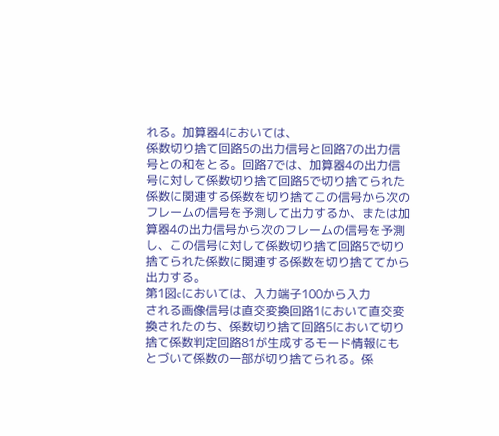れる。加算器4においては、
係数切り捨て回路5の出力信号と回路7の出力信
号との和をとる。回路7では、加算器4の出力信
号に対して係数切り捨て回路5で切り捨てられた
係数に関連する係数を切り捨てこの信号から次の
フレームの信号を予測して出力するか、または加
算器4の出力信号から次のフレームの信号を予測
し、この信号に対して係数切り捨て回路5で切り
捨てられた係数に関連する係数を切り捨ててから
出力する。
第1図cにおいては、入力端子100から入力
される画像信号は直交変換回路1において直交変
換されたのち、係数切り捨て回路5において切り
捨て係数判定回路81が生成するモード情報にも
とづいて係数の一部が切り捨てられる。係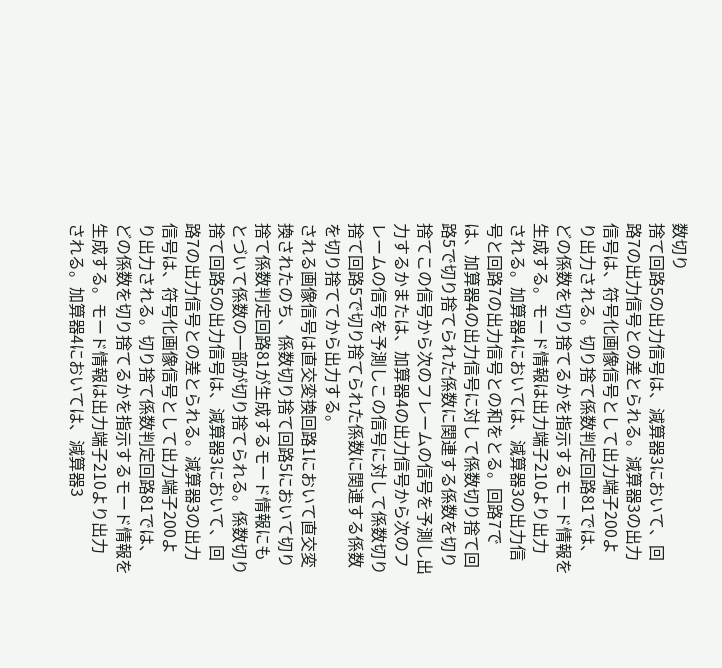数切り
捨て回路5の出力信号は、減算器3において、回
路7の出力信号との差とられる。減算器3の出力
信号は、符号化画像信号として出力端子200よ
り出力される。切り捨て係数判定回路81では、
どの係数を切り捨てるかを指示するモード情報を
生成する。モード情報は出力端子210より出力
される。加算器4においては、減算器3の出力信
号と回路7の出力信号との和をとる。回路7で
は、加算器4の出力信号に対して係数切り捨て回
路5で切り捨てられた係数に関連する係数を切り
捨てこの信号から次のフレームの信号を予測し出
力するかまたは、加算器4の出力信号から次のフ
レームの信号を予測しこの信号に対して係数切り
捨て回路5で切り捨てられた係数に関連する係数
を切り捨ててから出力する。
される画像信号は直交変換回路1において直交変
換されたのち、係数切り捨て回路5において切り
捨て係数判定回路81が生成するモード情報にも
とづいて係数の一部が切り捨てられる。係数切り
捨て回路5の出力信号は、減算器3において、回
路7の出力信号との差とられる。減算器3の出力
信号は、符号化画像信号として出力端子200よ
り出力される。切り捨て係数判定回路81では、
どの係数を切り捨てるかを指示するモード情報を
生成する。モード情報は出力端子210より出力
される。加算器4においては、減算器3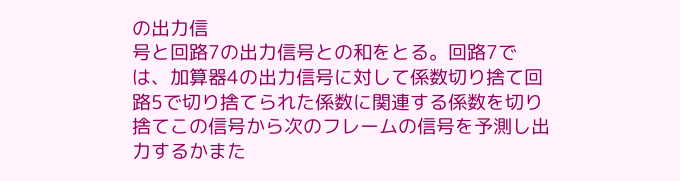の出力信
号と回路7の出力信号との和をとる。回路7で
は、加算器4の出力信号に対して係数切り捨て回
路5で切り捨てられた係数に関連する係数を切り
捨てこの信号から次のフレームの信号を予測し出
力するかまた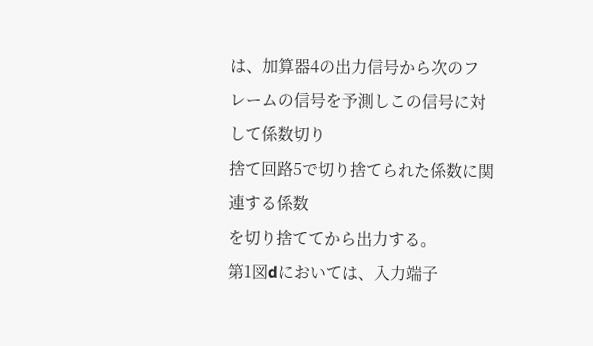は、加算器4の出力信号から次のフ
レームの信号を予測しこの信号に対して係数切り
捨て回路5で切り捨てられた係数に関連する係数
を切り捨ててから出力する。
第1図dにおいては、入力端子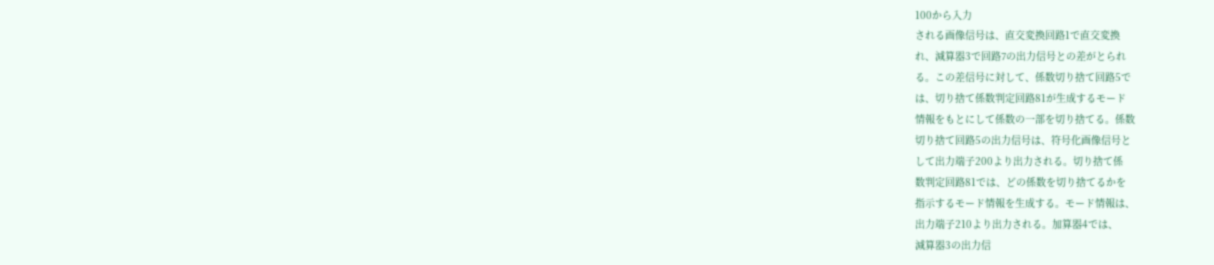100から入力
される画像信号は、直交変換回路1で直交変換
れ、減算器3で回路7の出力信号との差がとられ
る。この差信号に対して、係数切り捨て回路5で
は、切り捨て係数判定回路81が生成するモード
情報をもとにして係数の一部を切り捨てる。係数
切り捨て回路5の出力信号は、符号化画像信号と
して出力端子200より出力される。切り捨て係
数判定回路81では、どの係数を切り捨てるかを
指示するモード情報を生成する。モード情報は、
出力端子210より出力される。加算器4では、
減算器3の出力信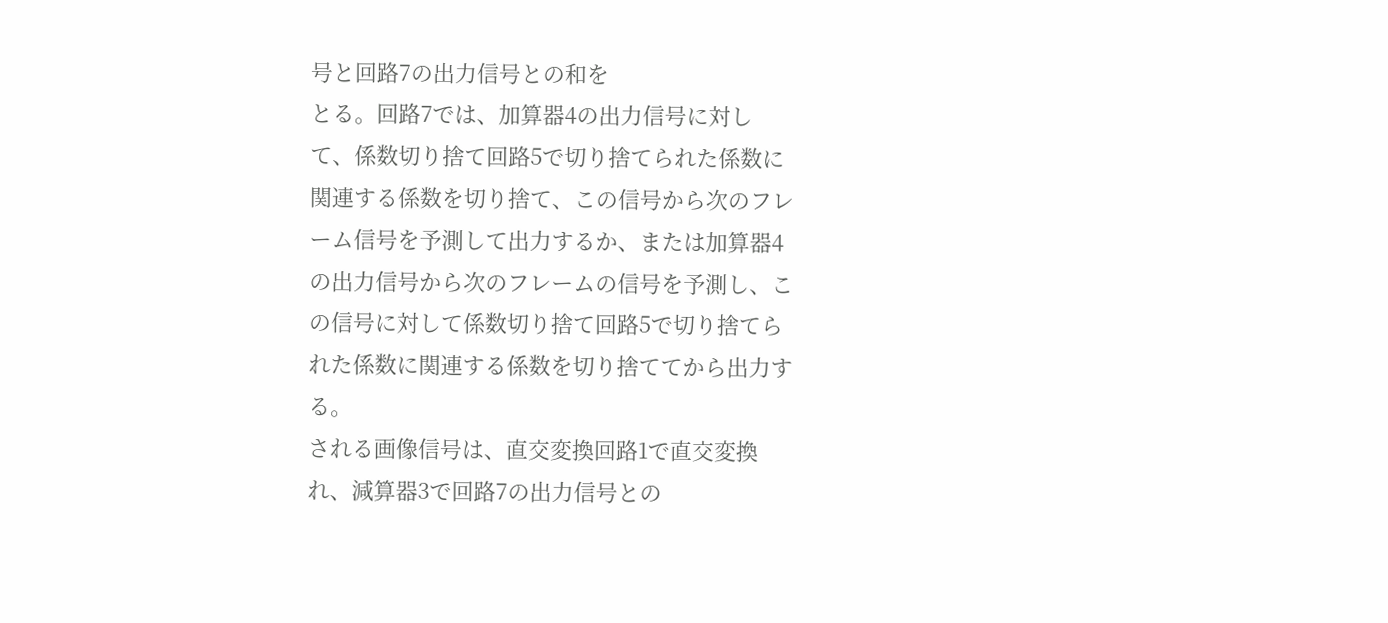号と回路7の出力信号との和を
とる。回路7では、加算器4の出力信号に対し
て、係数切り捨て回路5で切り捨てられた係数に
関連する係数を切り捨て、この信号から次のフレ
ーム信号を予測して出力するか、または加算器4
の出力信号から次のフレームの信号を予測し、こ
の信号に対して係数切り捨て回路5で切り捨てら
れた係数に関連する係数を切り捨ててから出力す
る。
される画像信号は、直交変換回路1で直交変換
れ、減算器3で回路7の出力信号との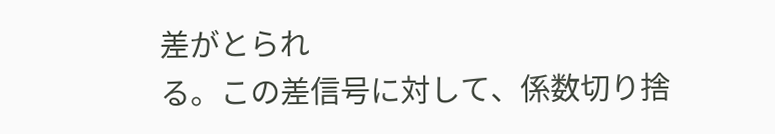差がとられ
る。この差信号に対して、係数切り捨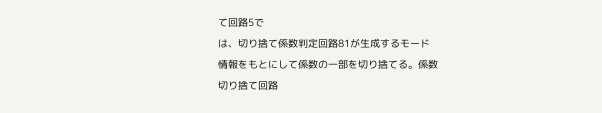て回路5で
は、切り捨て係数判定回路81が生成するモード
情報をもとにして係数の一部を切り捨てる。係数
切り捨て回路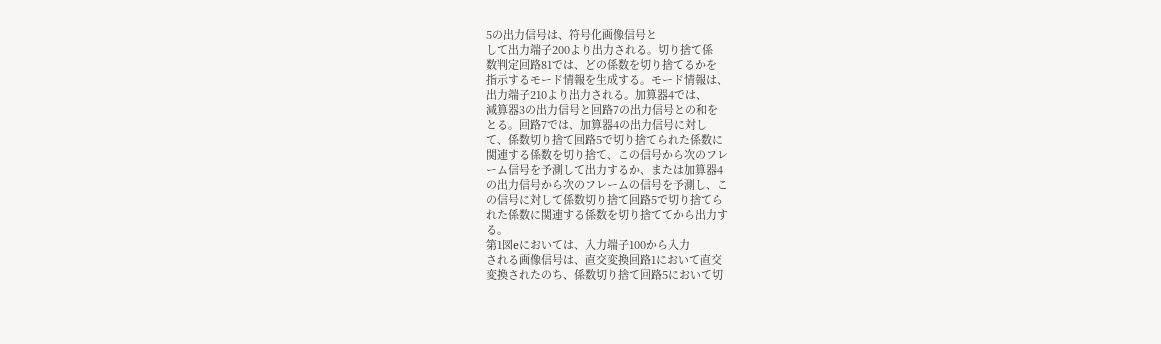5の出力信号は、符号化画像信号と
して出力端子200より出力される。切り捨て係
数判定回路81では、どの係数を切り捨てるかを
指示するモード情報を生成する。モード情報は、
出力端子210より出力される。加算器4では、
減算器3の出力信号と回路7の出力信号との和を
とる。回路7では、加算器4の出力信号に対し
て、係数切り捨て回路5で切り捨てられた係数に
関連する係数を切り捨て、この信号から次のフレ
ーム信号を予測して出力するか、または加算器4
の出力信号から次のフレームの信号を予測し、こ
の信号に対して係数切り捨て回路5で切り捨てら
れた係数に関連する係数を切り捨ててから出力す
る。
第1図eにおいては、入力端子100から入力
される画像信号は、直交変換回路1において直交
変換されたのち、係数切り捨て回路5において切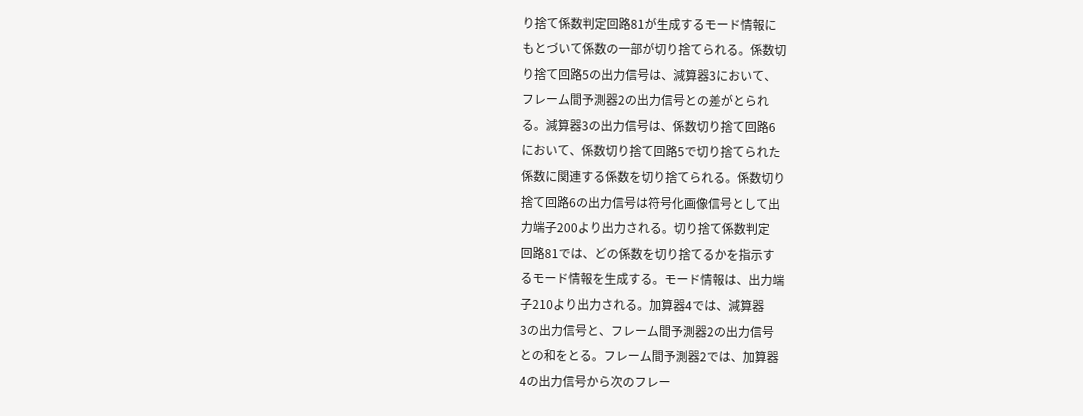り捨て係数判定回路81が生成するモード情報に
もとづいて係数の一部が切り捨てられる。係数切
り捨て回路5の出力信号は、減算器3において、
フレーム間予測器2の出力信号との差がとられ
る。減算器3の出力信号は、係数切り捨て回路6
において、係数切り捨て回路5で切り捨てられた
係数に関連する係数を切り捨てられる。係数切り
捨て回路6の出力信号は符号化画像信号として出
力端子200より出力される。切り捨て係数判定
回路81では、どの係数を切り捨てるかを指示す
るモード情報を生成する。モード情報は、出力端
子210より出力される。加算器4では、減算器
3の出力信号と、フレーム間予測器2の出力信号
との和をとる。フレーム間予測器2では、加算器
4の出力信号から次のフレー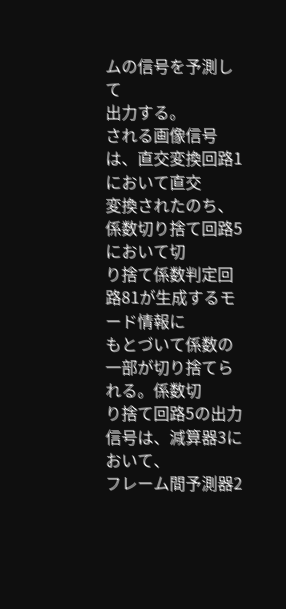ムの信号を予測して
出力する。
される画像信号は、直交変換回路1において直交
変換されたのち、係数切り捨て回路5において切
り捨て係数判定回路81が生成するモード情報に
もとづいて係数の一部が切り捨てられる。係数切
り捨て回路5の出力信号は、減算器3において、
フレーム間予測器2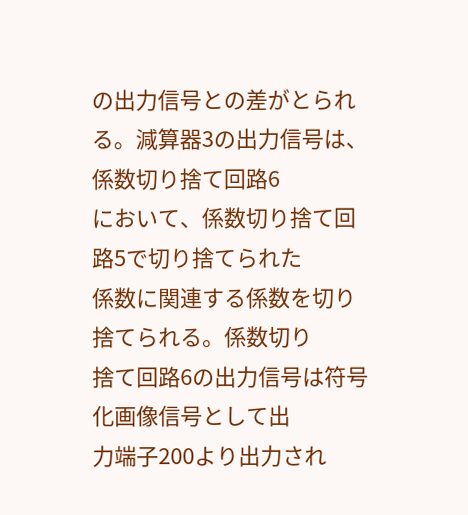の出力信号との差がとられ
る。減算器3の出力信号は、係数切り捨て回路6
において、係数切り捨て回路5で切り捨てられた
係数に関連する係数を切り捨てられる。係数切り
捨て回路6の出力信号は符号化画像信号として出
力端子200より出力され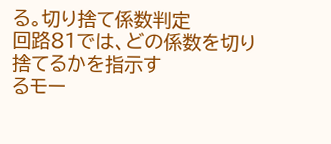る。切り捨て係数判定
回路81では、どの係数を切り捨てるかを指示す
るモー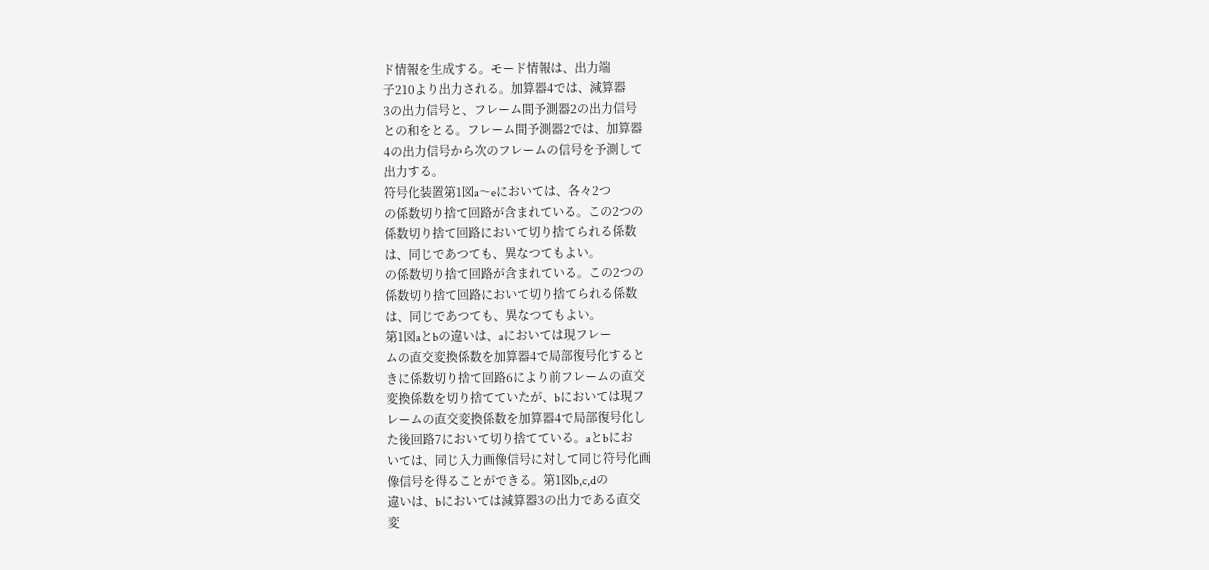ド情報を生成する。モード情報は、出力端
子210より出力される。加算器4では、減算器
3の出力信号と、フレーム間予測器2の出力信号
との和をとる。フレーム間予測器2では、加算器
4の出力信号から次のフレームの信号を予測して
出力する。
符号化装置第1図a〜eにおいては、各々2つ
の係数切り捨て回路が含まれている。この2つの
係数切り捨て回路において切り捨てられる係数
は、同じであつても、異なつてもよい。
の係数切り捨て回路が含まれている。この2つの
係数切り捨て回路において切り捨てられる係数
は、同じであつても、異なつてもよい。
第1図aとbの違いは、aにおいては現フレー
ムの直交変換係数を加算器4で局部復号化すると
きに係数切り捨て回路6により前フレームの直交
変換係数を切り捨てていたが、bにおいては現フ
レームの直交変換係数を加算器4で局部復号化し
た後回路7において切り捨てている。aとbにお
いては、同じ入力画像信号に対して同じ符号化画
像信号を得ることができる。第1図b,c,dの
違いは、bにおいては減算器3の出力である直交
変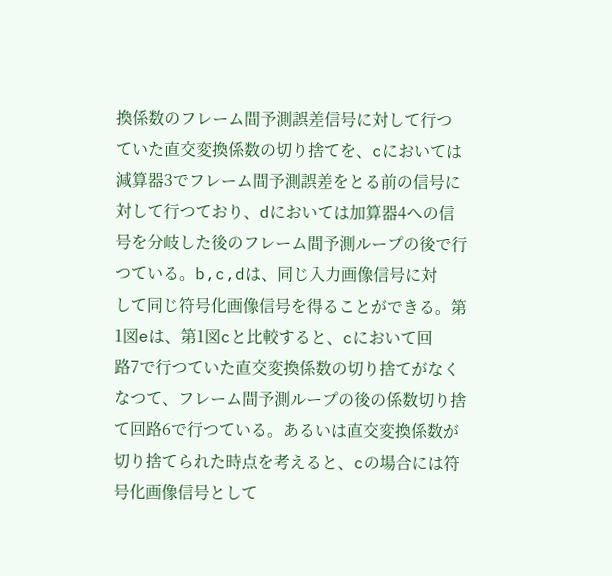換係数のフレーム間予測誤差信号に対して行つ
ていた直交変換係数の切り捨てを、cにおいては
減算器3でフレーム間予測誤差をとる前の信号に
対して行つており、dにおいては加算器4への信
号を分岐した後のフレーム間予測ループの後で行
つている。b,c,dは、同じ入力画像信号に対
して同じ符号化画像信号を得ることができる。第
1図eは、第1図cと比較すると、cにおいて回
路7で行つていた直交変換係数の切り捨てがなく
なつて、フレーム間予測ループの後の係数切り捨
て回路6で行つている。あるいは直交変換係数が
切り捨てられた時点を考えると、cの場合には符
号化画像信号として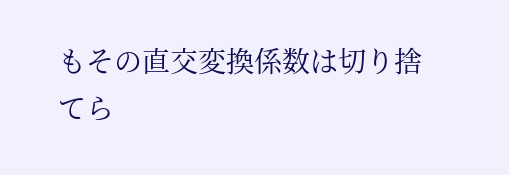もその直交変換係数は切り捨
てら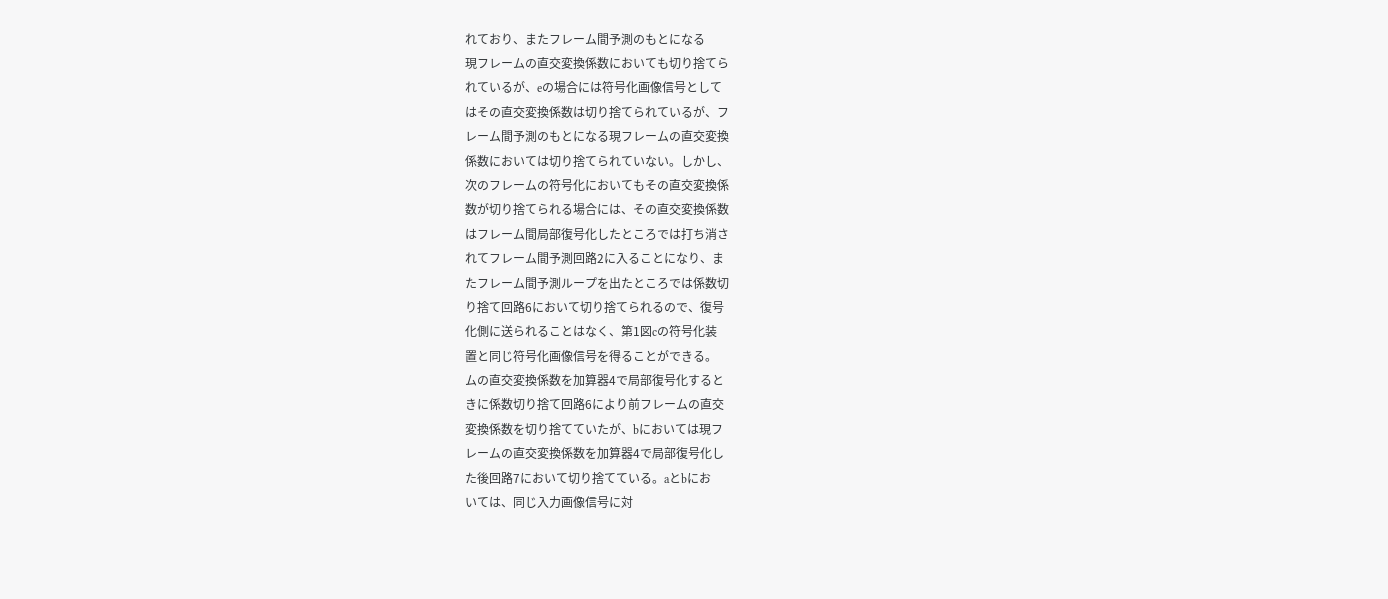れており、またフレーム間予測のもとになる
現フレームの直交変換係数においても切り捨てら
れているが、eの場合には符号化画像信号として
はその直交変換係数は切り捨てられているが、フ
レーム間予測のもとになる現フレームの直交変換
係数においては切り捨てられていない。しかし、
次のフレームの符号化においてもその直交変換係
数が切り捨てられる場合には、その直交変換係数
はフレーム間局部復号化したところでは打ち消さ
れてフレーム間予測回路2に入ることになり、ま
たフレーム間予測ループを出たところでは係数切
り捨て回路6において切り捨てられるので、復号
化側に送られることはなく、第1図cの符号化装
置と同じ符号化画像信号を得ることができる。
ムの直交変換係数を加算器4で局部復号化すると
きに係数切り捨て回路6により前フレームの直交
変換係数を切り捨てていたが、bにおいては現フ
レームの直交変換係数を加算器4で局部復号化し
た後回路7において切り捨てている。aとbにお
いては、同じ入力画像信号に対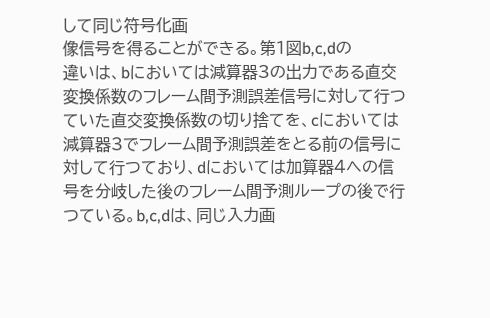して同じ符号化画
像信号を得ることができる。第1図b,c,dの
違いは、bにおいては減算器3の出力である直交
変換係数のフレーム間予測誤差信号に対して行つ
ていた直交変換係数の切り捨てを、cにおいては
減算器3でフレーム間予測誤差をとる前の信号に
対して行つており、dにおいては加算器4への信
号を分岐した後のフレーム間予測ループの後で行
つている。b,c,dは、同じ入力画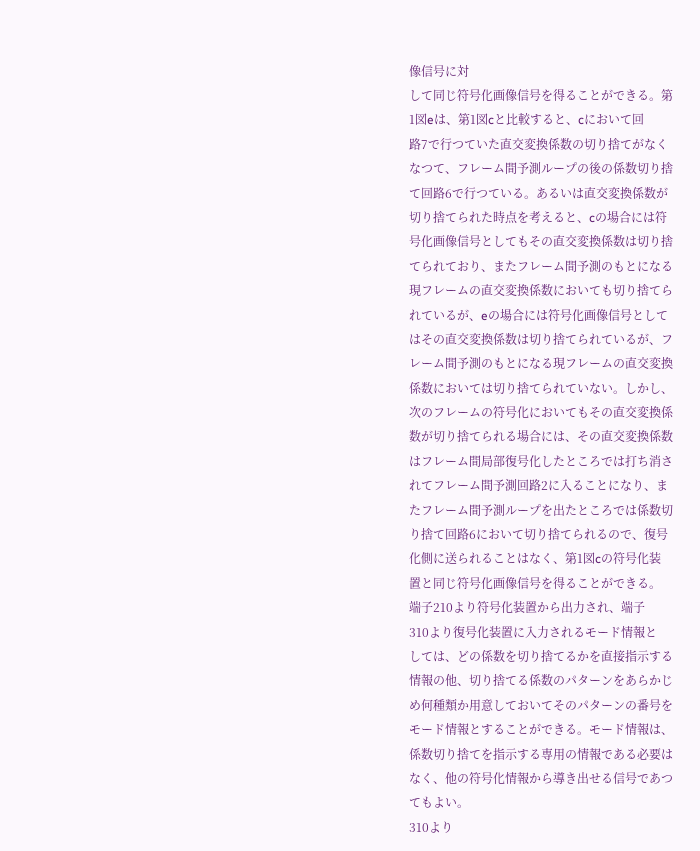像信号に対
して同じ符号化画像信号を得ることができる。第
1図eは、第1図cと比較すると、cにおいて回
路7で行つていた直交変換係数の切り捨てがなく
なつて、フレーム間予測ループの後の係数切り捨
て回路6で行つている。あるいは直交変換係数が
切り捨てられた時点を考えると、cの場合には符
号化画像信号としてもその直交変換係数は切り捨
てられており、またフレーム間予測のもとになる
現フレームの直交変換係数においても切り捨てら
れているが、eの場合には符号化画像信号として
はその直交変換係数は切り捨てられているが、フ
レーム間予測のもとになる現フレームの直交変換
係数においては切り捨てられていない。しかし、
次のフレームの符号化においてもその直交変換係
数が切り捨てられる場合には、その直交変換係数
はフレーム間局部復号化したところでは打ち消さ
れてフレーム間予測回路2に入ることになり、ま
たフレーム間予測ループを出たところでは係数切
り捨て回路6において切り捨てられるので、復号
化側に送られることはなく、第1図cの符号化装
置と同じ符号化画像信号を得ることができる。
端子210より符号化装置から出力され、端子
310より復号化装置に入力されるモード情報と
しては、どの係数を切り捨てるかを直接指示する
情報の他、切り捨てる係数のパターンをあらかじ
め何種類か用意しておいてそのパターンの番号を
モード情報とすることができる。モード情報は、
係数切り捨てを指示する専用の情報である必要は
なく、他の符号化情報から導き出せる信号であつ
てもよい。
310より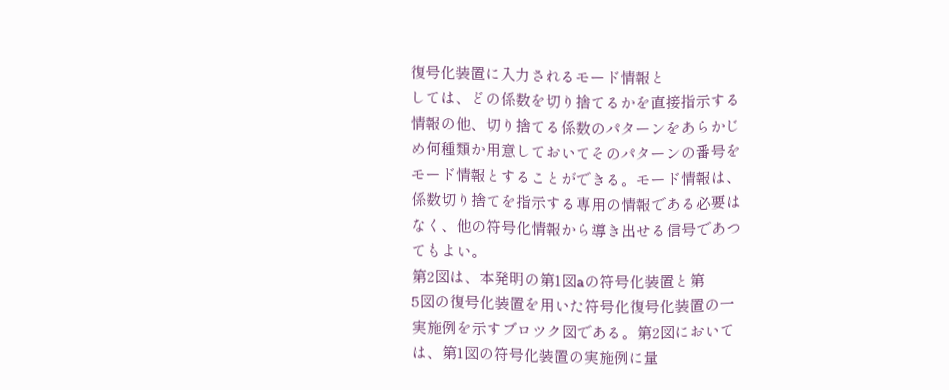復号化装置に入力されるモード情報と
しては、どの係数を切り捨てるかを直接指示する
情報の他、切り捨てる係数のパターンをあらかじ
め何種類か用意しておいてそのパターンの番号を
モード情報とすることができる。モード情報は、
係数切り捨てを指示する専用の情報である必要は
なく、他の符号化情報から導き出せる信号であつ
てもよい。
第2図は、本発明の第1図aの符号化装置と第
5図の復号化装置を用いた符号化復号化装置の一
実施例を示すブロツク図である。第2図において
は、第1図の符号化装置の実施例に量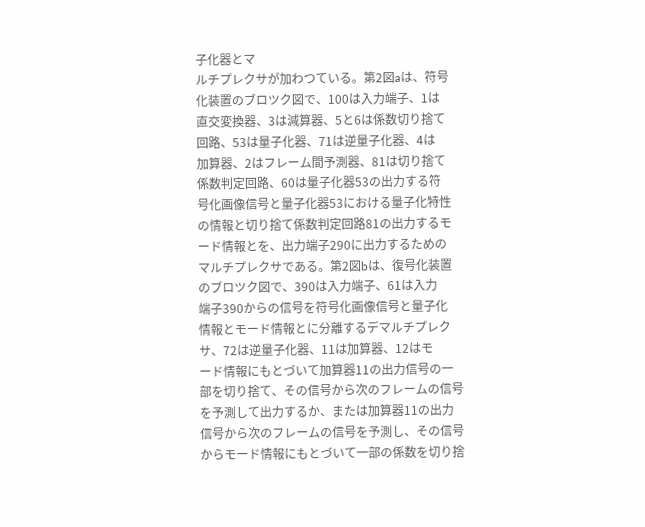子化器とマ
ルチプレクサが加わつている。第2図aは、符号
化装置のブロツク図で、100は入力端子、1は
直交変換器、3は減算器、5と6は係数切り捨て
回路、53は量子化器、71は逆量子化器、4は
加算器、2はフレーム間予測器、81は切り捨て
係数判定回路、60は量子化器53の出力する符
号化画像信号と量子化器53における量子化特性
の情報と切り捨て係数判定回路81の出力するモ
ード情報とを、出力端子290に出力するための
マルチプレクサである。第2図bは、復号化装置
のブロツク図で、390は入力端子、61は入力
端子390からの信号を符号化画像信号と量子化
情報とモード情報とに分離するデマルチプレク
サ、72は逆量子化器、11は加算器、12はモ
ード情報にもとづいて加算器11の出力信号の一
部を切り捨て、その信号から次のフレームの信号
を予測して出力するか、または加算器11の出力
信号から次のフレームの信号を予測し、その信号
からモード情報にもとづいて一部の係数を切り捨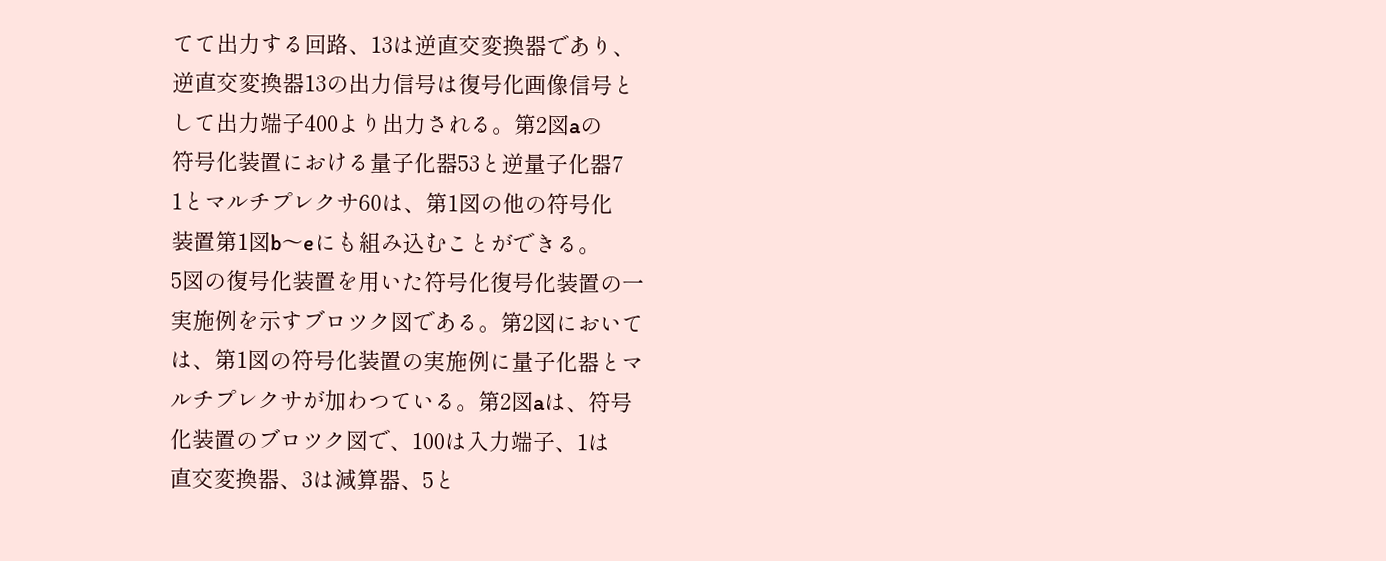てて出力する回路、13は逆直交変換器であり、
逆直交変換器13の出力信号は復号化画像信号と
して出力端子400より出力される。第2図aの
符号化装置における量子化器53と逆量子化器7
1とマルチプレクサ60は、第1図の他の符号化
装置第1図b〜eにも組み込むことができる。
5図の復号化装置を用いた符号化復号化装置の一
実施例を示すブロツク図である。第2図において
は、第1図の符号化装置の実施例に量子化器とマ
ルチプレクサが加わつている。第2図aは、符号
化装置のブロツク図で、100は入力端子、1は
直交変換器、3は減算器、5と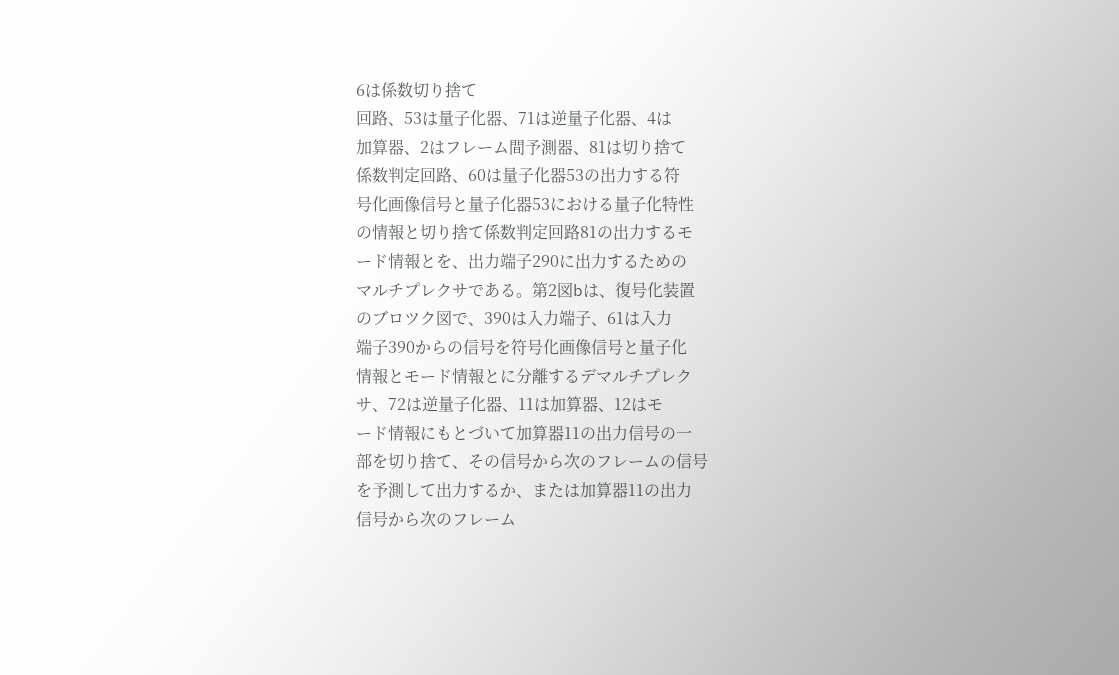6は係数切り捨て
回路、53は量子化器、71は逆量子化器、4は
加算器、2はフレーム間予測器、81は切り捨て
係数判定回路、60は量子化器53の出力する符
号化画像信号と量子化器53における量子化特性
の情報と切り捨て係数判定回路81の出力するモ
ード情報とを、出力端子290に出力するための
マルチプレクサである。第2図bは、復号化装置
のブロツク図で、390は入力端子、61は入力
端子390からの信号を符号化画像信号と量子化
情報とモード情報とに分離するデマルチプレク
サ、72は逆量子化器、11は加算器、12はモ
ード情報にもとづいて加算器11の出力信号の一
部を切り捨て、その信号から次のフレームの信号
を予測して出力するか、または加算器11の出力
信号から次のフレーム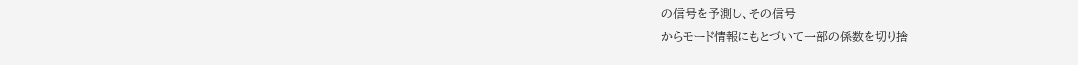の信号を予測し、その信号
からモード情報にもとづいて一部の係数を切り捨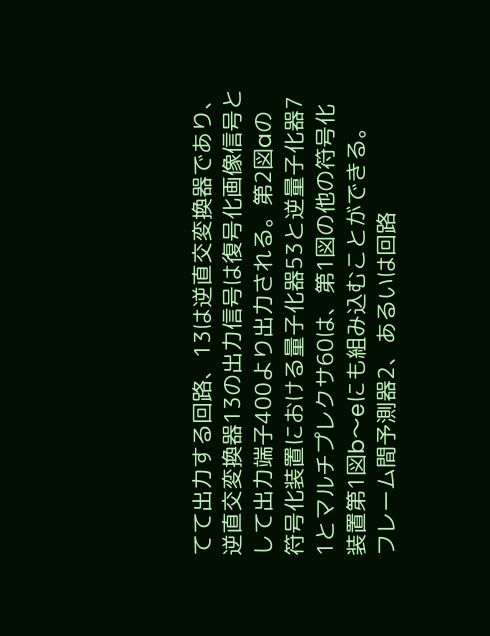てて出力する回路、13は逆直交変換器であり、
逆直交変換器13の出力信号は復号化画像信号と
して出力端子400より出力される。第2図aの
符号化装置における量子化器53と逆量子化器7
1とマルチプレクサ60は、第1図の他の符号化
装置第1図b〜eにも組み込むことができる。
フレーム間予測器2、あるいは回路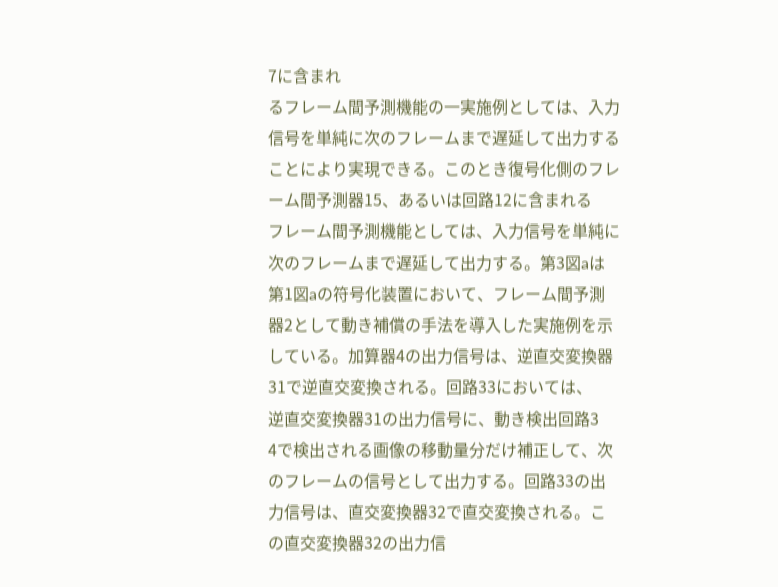7に含まれ
るフレーム間予測機能の一実施例としては、入力
信号を単純に次のフレームまで遅延して出力する
ことにより実現できる。このとき復号化側のフレ
ーム間予測器15、あるいは回路12に含まれる
フレーム間予測機能としては、入力信号を単純に
次のフレームまで遅延して出力する。第3図aは
第1図aの符号化装置において、フレーム間予測
器2として動き補償の手法を導入した実施例を示
している。加算器4の出力信号は、逆直交変換器
31で逆直交変換される。回路33においては、
逆直交変換器31の出力信号に、動き検出回路3
4で検出される画像の移動量分だけ補正して、次
のフレームの信号として出力する。回路33の出
力信号は、直交変換器32で直交変換される。こ
の直交変換器32の出力信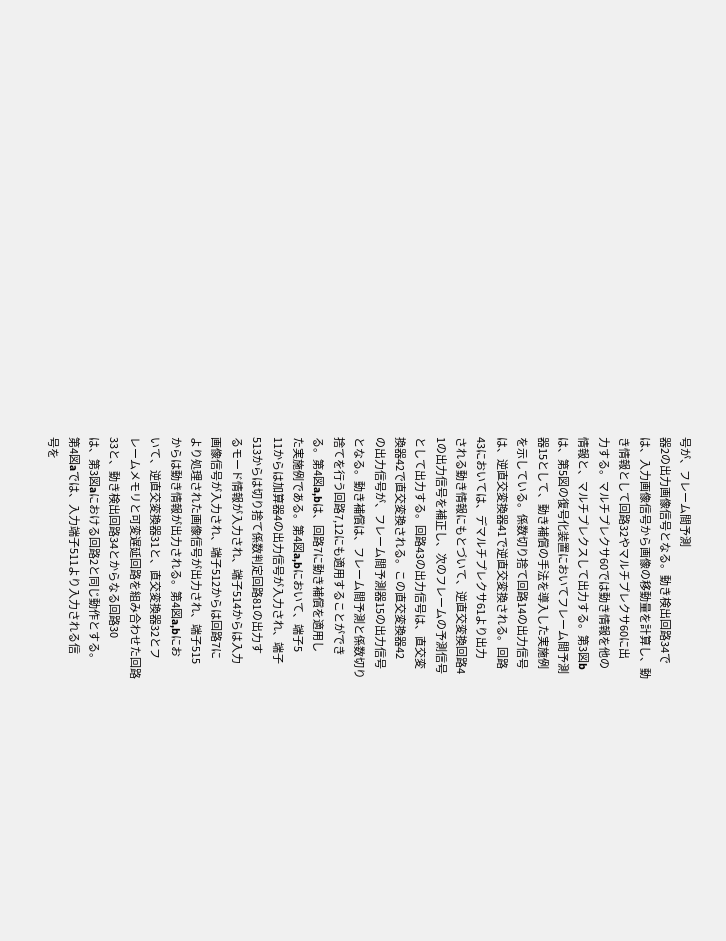号が、フレーム間予測
器2の出力画像信号となる。動き検出回路34で
は、入力画像信号から画像の移動量を計算し、動
き情報として回路32やマルチプレクサ60に出
力する。マルチプレクサ60では動き情報を他の
情報と、マルチプレクスして出力する。第3図b
は、第5図の復号化装置においてフレーム間予測
器15として、動き補償の手法を導入した実施例
を示している。係数切り捨て回路14の出力信号
は、逆直交変換器41で逆直交変換される。回路
43においては、デマルチプレクサ61より出力
される動き情報にもとづいて、逆直交変換回路4
1の出力信号を補正し、次のフレームの予測信号
として出力する。回路43の出力信号は、直交変
換器42で直交変換される。この直交変換器42
の出力信号が、フレーム間予測器15の出力信号
となる。動き補償は、フレーム間予測と係数切り
捨てを行う回路7,12にも適用することができ
る。第4図a,bは、回路7に動き補償を適用し
た実施例である。第4図a,bにおいて、端子5
11からは加算器4の出力信号が入力され、端子
513からは切り捨て係数判定回路81の出力す
るモード情報が入力され、端子514からは入力
画像信号が入力され、端子512からは回路7に
より処理された画像信号が出力され、端子515
からは動き情報が出力される。第4図a,bにお
いて、逆直交変換器31と、直交変換器32とフ
レームメモリと可変遅延回路を組み合わせた回路
33と、動き検出回路34とからなる回路30
は、第3図aにおける回路2と同じ動作とする。
第4図aでは、入力端子511より入力される信
号を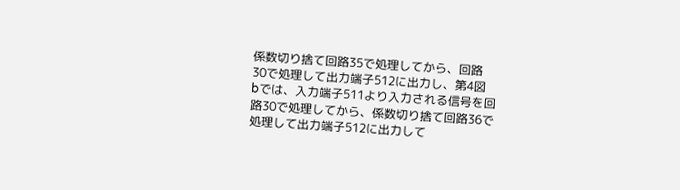係数切り捨て回路35で処理してから、回路
30で処理して出力端子512に出力し、第4図
bでは、入力端子511より入力される信号を回
路30で処理してから、係数切り捨て回路36で
処理して出力端子512に出力して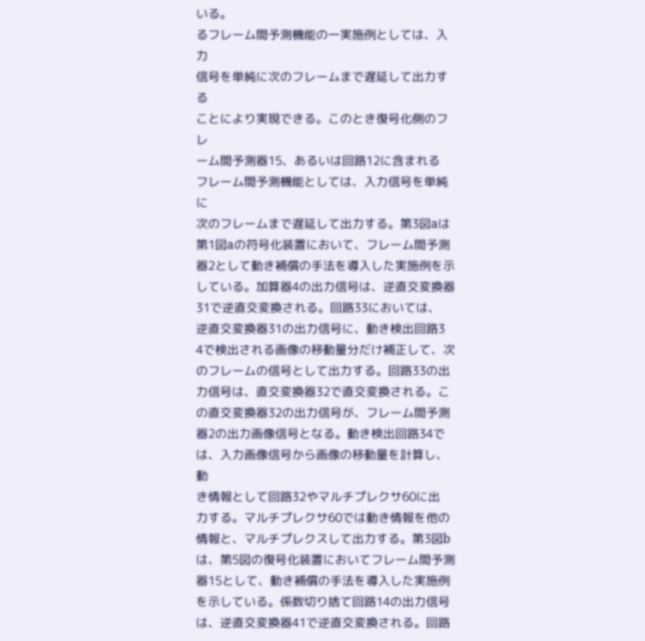いる。
るフレーム間予測機能の一実施例としては、入力
信号を単純に次のフレームまで遅延して出力する
ことにより実現できる。このとき復号化側のフレ
ーム間予測器15、あるいは回路12に含まれる
フレーム間予測機能としては、入力信号を単純に
次のフレームまで遅延して出力する。第3図aは
第1図aの符号化装置において、フレーム間予測
器2として動き補償の手法を導入した実施例を示
している。加算器4の出力信号は、逆直交変換器
31で逆直交変換される。回路33においては、
逆直交変換器31の出力信号に、動き検出回路3
4で検出される画像の移動量分だけ補正して、次
のフレームの信号として出力する。回路33の出
力信号は、直交変換器32で直交変換される。こ
の直交変換器32の出力信号が、フレーム間予測
器2の出力画像信号となる。動き検出回路34で
は、入力画像信号から画像の移動量を計算し、動
き情報として回路32やマルチプレクサ60に出
力する。マルチプレクサ60では動き情報を他の
情報と、マルチプレクスして出力する。第3図b
は、第5図の復号化装置においてフレーム間予測
器15として、動き補償の手法を導入した実施例
を示している。係数切り捨て回路14の出力信号
は、逆直交変換器41で逆直交変換される。回路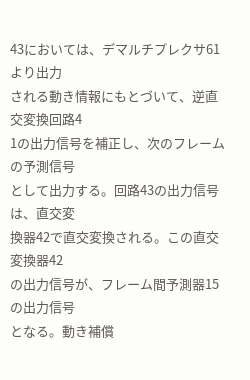43においては、デマルチプレクサ61より出力
される動き情報にもとづいて、逆直交変換回路4
1の出力信号を補正し、次のフレームの予測信号
として出力する。回路43の出力信号は、直交変
換器42で直交変換される。この直交変換器42
の出力信号が、フレーム間予測器15の出力信号
となる。動き補償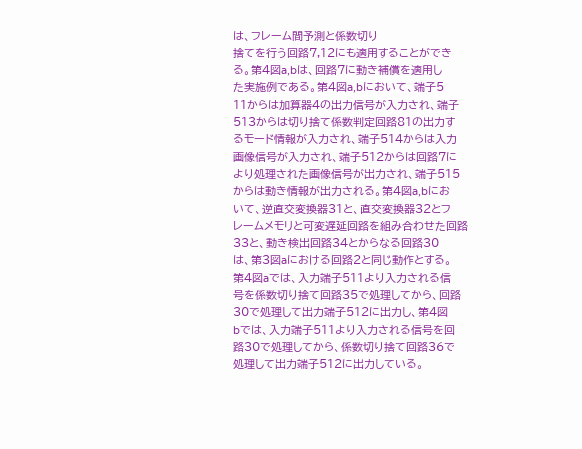は、フレーム間予測と係数切り
捨てを行う回路7,12にも適用することができ
る。第4図a,bは、回路7に動き補償を適用し
た実施例である。第4図a,bにおいて、端子5
11からは加算器4の出力信号が入力され、端子
513からは切り捨て係数判定回路81の出力す
るモード情報が入力され、端子514からは入力
画像信号が入力され、端子512からは回路7に
より処理された画像信号が出力され、端子515
からは動き情報が出力される。第4図a,bにお
いて、逆直交変換器31と、直交変換器32とフ
レームメモリと可変遅延回路を組み合わせた回路
33と、動き検出回路34とからなる回路30
は、第3図aにおける回路2と同じ動作とする。
第4図aでは、入力端子511より入力される信
号を係数切り捨て回路35で処理してから、回路
30で処理して出力端子512に出力し、第4図
bでは、入力端子511より入力される信号を回
路30で処理してから、係数切り捨て回路36で
処理して出力端子512に出力している。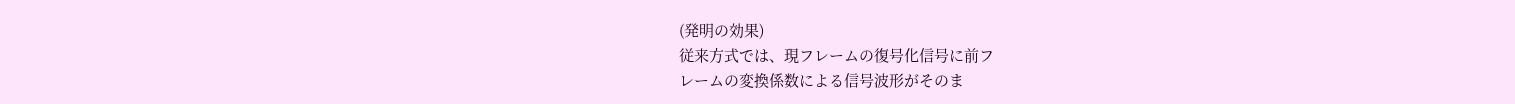(発明の効果)
従来方式では、現フレームの復号化信号に前フ
レームの変換係数による信号波形がそのま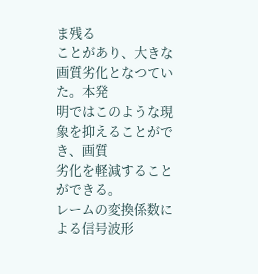ま残る
ことがあり、大きな画質劣化となつていた。本発
明ではこのような現象を抑えることができ、画質
劣化を軽減することができる。
レームの変換係数による信号波形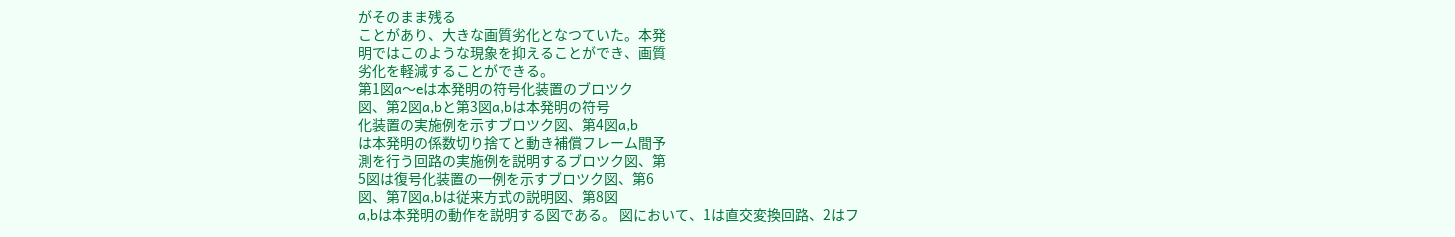がそのまま残る
ことがあり、大きな画質劣化となつていた。本発
明ではこのような現象を抑えることができ、画質
劣化を軽減することができる。
第1図a〜eは本発明の符号化装置のブロツク
図、第2図a,bと第3図a,bは本発明の符号
化装置の実施例を示すブロツク図、第4図a,b
は本発明の係数切り捨てと動き補償フレーム間予
測を行う回路の実施例を説明するブロツク図、第
5図は復号化装置の一例を示すブロツク図、第6
図、第7図a,bは従来方式の説明図、第8図
a,bは本発明の動作を説明する図である。 図において、1は直交変換回路、2はフ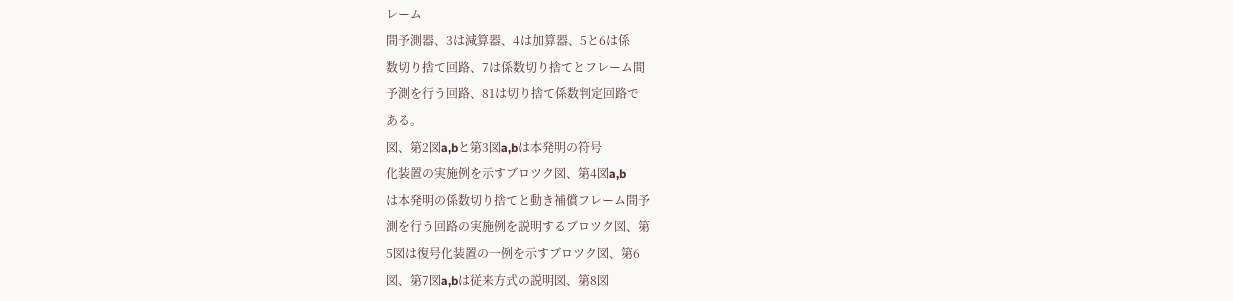レーム
間予測器、3は減算器、4は加算器、5と6は係
数切り捨て回路、7は係数切り捨てとフレーム間
予測を行う回路、81は切り捨て係数判定回路で
ある。
図、第2図a,bと第3図a,bは本発明の符号
化装置の実施例を示すブロツク図、第4図a,b
は本発明の係数切り捨てと動き補償フレーム間予
測を行う回路の実施例を説明するブロツク図、第
5図は復号化装置の一例を示すブロツク図、第6
図、第7図a,bは従来方式の説明図、第8図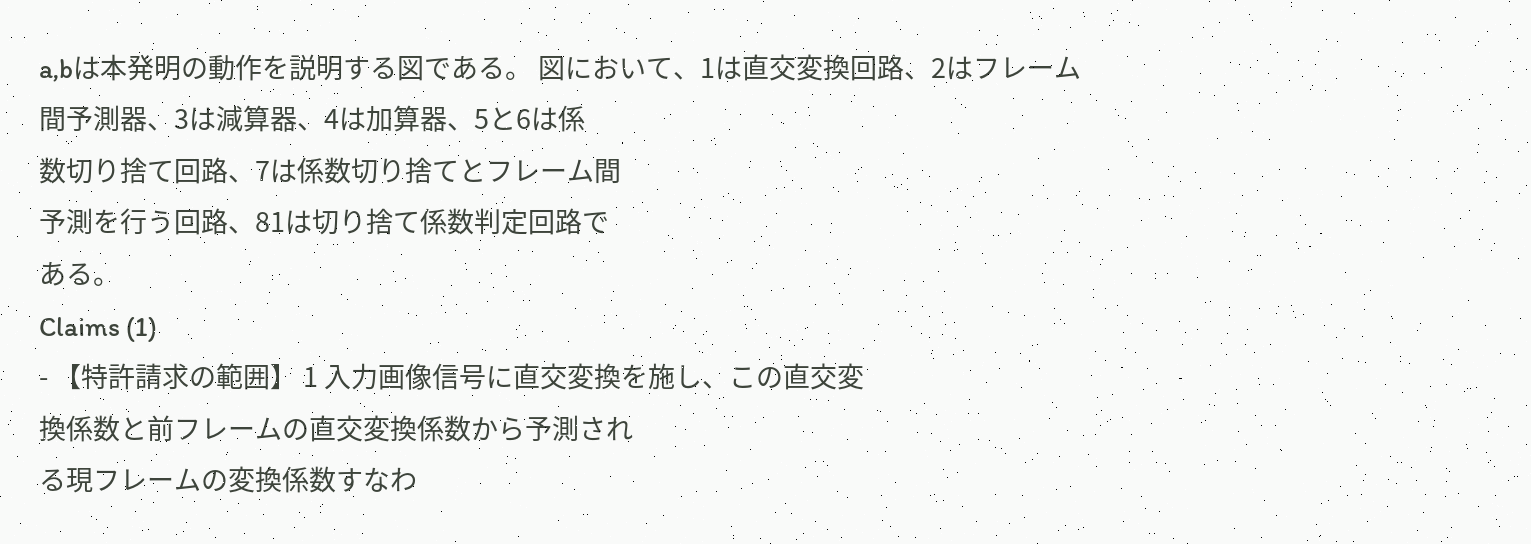a,bは本発明の動作を説明する図である。 図において、1は直交変換回路、2はフレーム
間予測器、3は減算器、4は加算器、5と6は係
数切り捨て回路、7は係数切り捨てとフレーム間
予測を行う回路、81は切り捨て係数判定回路で
ある。
Claims (1)
- 【特許請求の範囲】 1 入力画像信号に直交変換を施し、この直交変
換係数と前フレームの直交変換係数から予測され
る現フレームの変換係数すなわ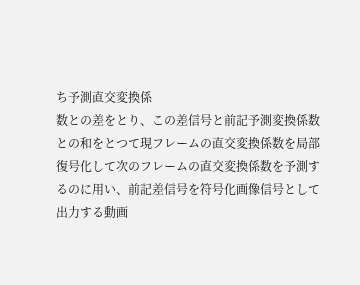ち予測直交変換係
数との差をとり、この差信号と前記予測変換係数
との和をとつて現フレームの直交変換係数を局部
復号化して次のフレームの直交変換係数を予測す
るのに用い、前記差信号を符号化画像信号として
出力する動画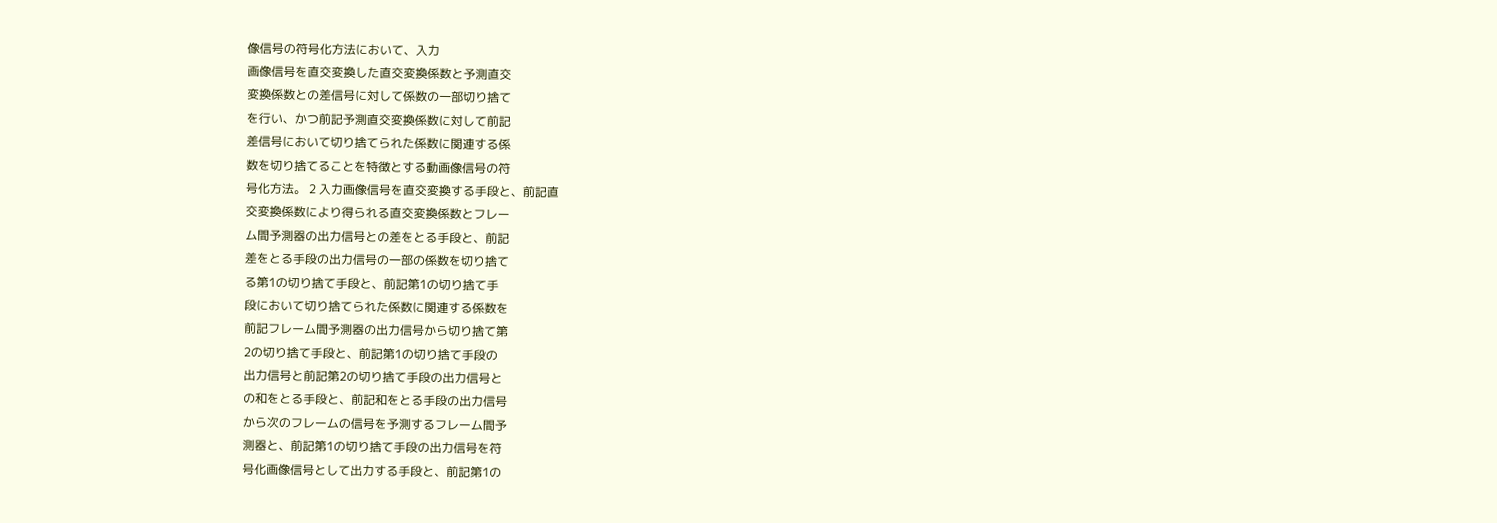像信号の符号化方法において、入力
画像信号を直交変換した直交変換係数と予測直交
変換係数との差信号に対して係数の一部切り捨て
を行い、かつ前記予測直交変換係数に対して前記
差信号において切り捨てられた係数に関連する係
数を切り捨てることを特徴とする動画像信号の符
号化方法。 2 入力画像信号を直交変換する手段と、前記直
交変換係数により得られる直交変換係数とフレー
ム間予測器の出力信号との差をとる手段と、前記
差をとる手段の出力信号の一部の係数を切り捨て
る第1の切り捨て手段と、前記第1の切り捨て手
段において切り捨てられた係数に関連する係数を
前記フレーム間予測器の出力信号から切り捨て第
2の切り捨て手段と、前記第1の切り捨て手段の
出力信号と前記第2の切り捨て手段の出力信号と
の和をとる手段と、前記和をとる手段の出力信号
から次のフレームの信号を予測するフレーム間予
測器と、前記第1の切り捨て手段の出力信号を符
号化画像信号として出力する手段と、前記第1の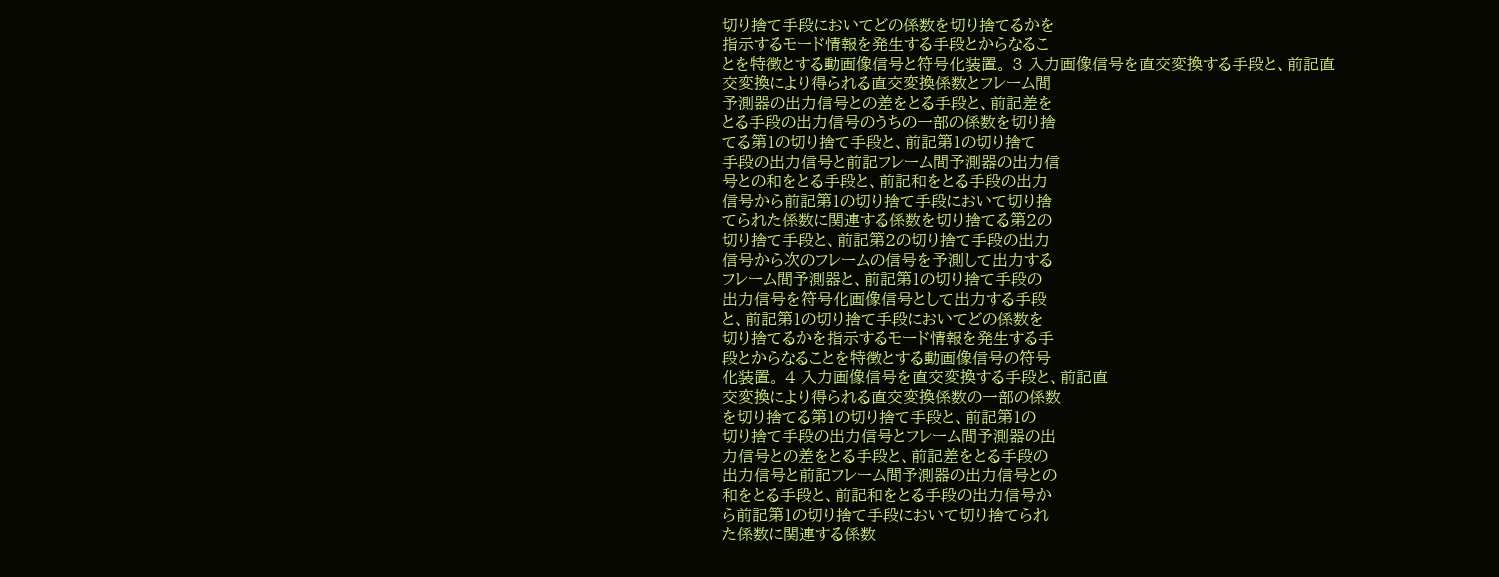切り捨て手段においてどの係数を切り捨てるかを
指示するモード情報を発生する手段とからなるこ
とを特徴とする動画像信号と符号化装置。 3 入力画像信号を直交変換する手段と、前記直
交変換により得られる直交変換係数とフレーム間
予測器の出力信号との差をとる手段と、前記差を
とる手段の出力信号のうちの一部の係数を切り捨
てる第1の切り捨て手段と、前記第1の切り捨て
手段の出力信号と前記フレーム間予測器の出力信
号との和をとる手段と、前記和をとる手段の出力
信号から前記第1の切り捨て手段において切り捨
てられた係数に関連する係数を切り捨てる第2の
切り捨て手段と、前記第2の切り捨て手段の出力
信号から次のフレームの信号を予測して出力する
フレーム間予測器と、前記第1の切り捨て手段の
出力信号を符号化画像信号として出力する手段
と、前記第1の切り捨て手段においてどの係数を
切り捨てるかを指示するモード情報を発生する手
段とからなることを特徴とする動画像信号の符号
化装置。 4 入力画像信号を直交変換する手段と、前記直
交変換により得られる直交変換係数の一部の係数
を切り捨てる第1の切り捨て手段と、前記第1の
切り捨て手段の出力信号とフレーム間予測器の出
力信号との差をとる手段と、前記差をとる手段の
出力信号と前記フレーム間予測器の出力信号との
和をとる手段と、前記和をとる手段の出力信号か
ら前記第1の切り捨て手段において切り捨てられ
た係数に関連する係数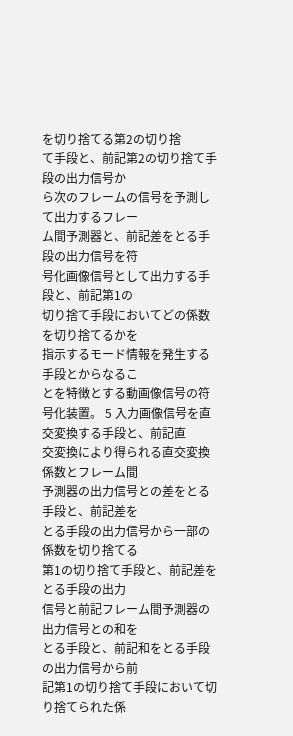を切り捨てる第2の切り捨
て手段と、前記第2の切り捨て手段の出力信号か
ら次のフレームの信号を予測して出力するフレー
ム間予測器と、前記差をとる手段の出力信号を符
号化画像信号として出力する手段と、前記第1の
切り捨て手段においてどの係数を切り捨てるかを
指示するモード情報を発生する手段とからなるこ
とを特徴とする動画像信号の符号化装置。 5 入力画像信号を直交変換する手段と、前記直
交変換により得られる直交変換係数とフレーム間
予測器の出力信号との差をとる手段と、前記差を
とる手段の出力信号から一部の係数を切り捨てる
第1の切り捨て手段と、前記差をとる手段の出力
信号と前記フレーム間予測器の出力信号との和を
とる手段と、前記和をとる手段の出力信号から前
記第1の切り捨て手段において切り捨てられた係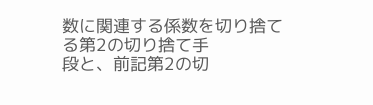数に関連する係数を切り捨てる第2の切り捨て手
段と、前記第2の切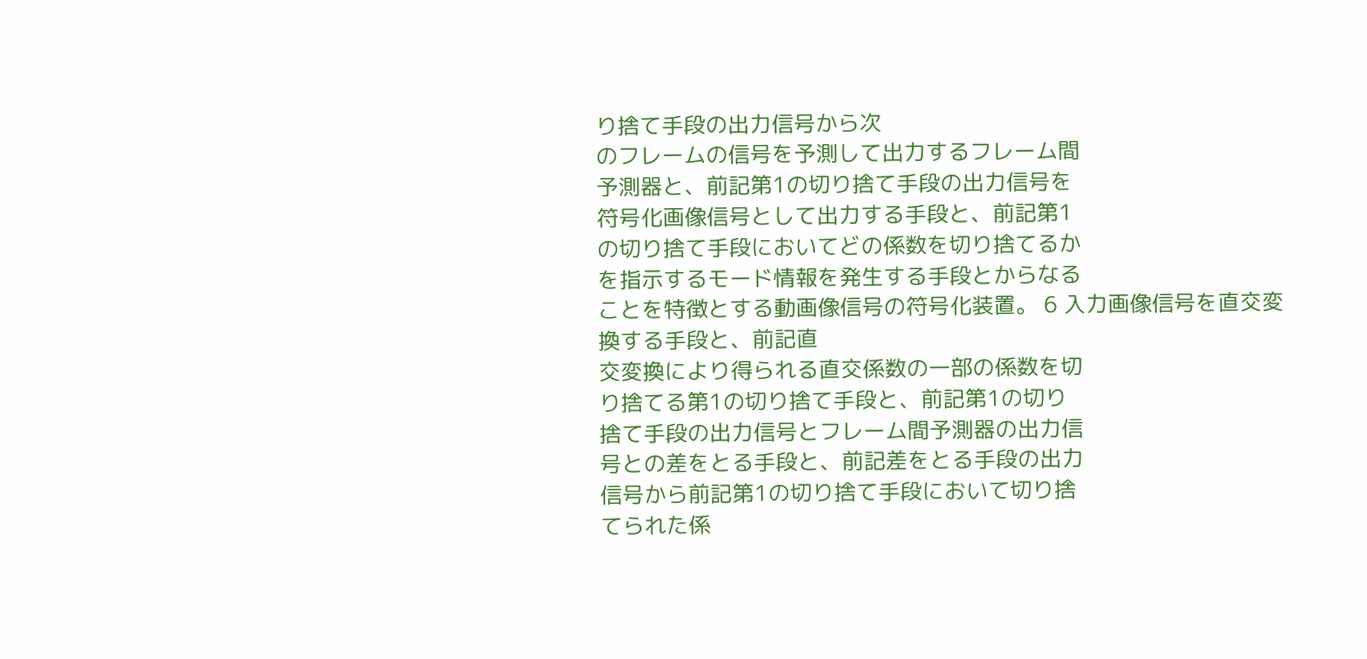り捨て手段の出力信号から次
のフレームの信号を予測して出力するフレーム間
予測器と、前記第1の切り捨て手段の出力信号を
符号化画像信号として出力する手段と、前記第1
の切り捨て手段においてどの係数を切り捨てるか
を指示するモード情報を発生する手段とからなる
ことを特徴とする動画像信号の符号化装置。 6 入力画像信号を直交変換する手段と、前記直
交変換により得られる直交係数の一部の係数を切
り捨てる第1の切り捨て手段と、前記第1の切り
捨て手段の出力信号とフレーム間予測器の出力信
号との差をとる手段と、前記差をとる手段の出力
信号から前記第1の切り捨て手段において切り捨
てられた係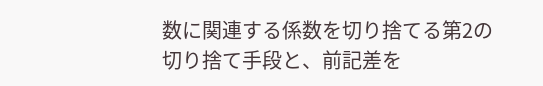数に関連する係数を切り捨てる第2の
切り捨て手段と、前記差を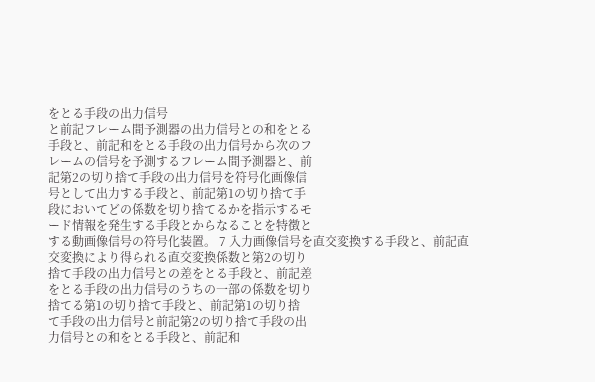をとる手段の出力信号
と前記フレーム間予測器の出力信号との和をとる
手段と、前記和をとる手段の出力信号から次のフ
レームの信号を予測するフレーム間予測器と、前
記第2の切り捨て手段の出力信号を符号化画像信
号として出力する手段と、前記第1の切り捨て手
段においてどの係数を切り捨てるかを指示するモ
ード情報を発生する手段とからなることを特徴と
する動画像信号の符号化装置。 7 入力画像信号を直交変換する手段と、前記直
交変換により得られる直交変換係数と第2の切り
捨て手段の出力信号との差をとる手段と、前記差
をとる手段の出力信号のうちの一部の係数を切り
捨てる第1の切り捨て手段と、前記第1の切り捨
て手段の出力信号と前記第2の切り捨て手段の出
力信号との和をとる手段と、前記和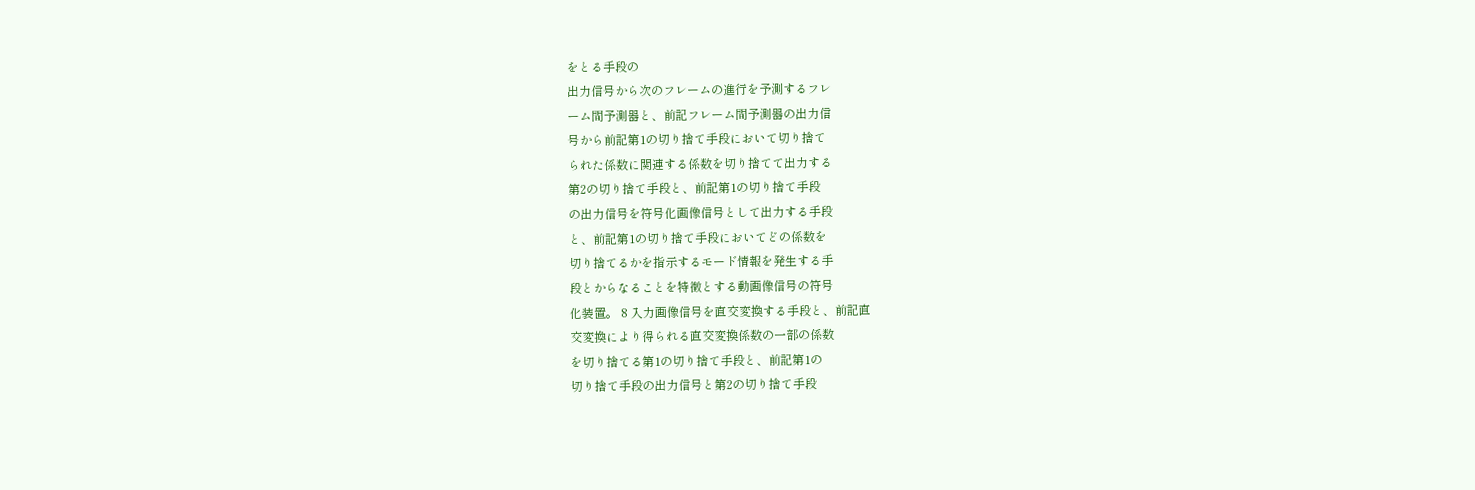をとる手段の
出力信号から次のフレームの進行を予測するフレ
ーム間予測器と、前記フレーム間予測器の出力信
号から前記第1の切り捨て手段において切り捨て
られた係数に関連する係数を切り捨てて出力する
第2の切り捨て手段と、前記第1の切り捨て手段
の出力信号を符号化画像信号として出力する手段
と、前記第1の切り捨て手段においてどの係数を
切り捨てるかを指示するモード情報を発生する手
段とからなることを特徴とする動画像信号の符号
化装置。 8 入力画像信号を直交変換する手段と、前記直
交変換により得られる直交変換係数の一部の係数
を切り捨てる第1の切り捨て手段と、前記第1の
切り捨て手段の出力信号と第2の切り捨て手段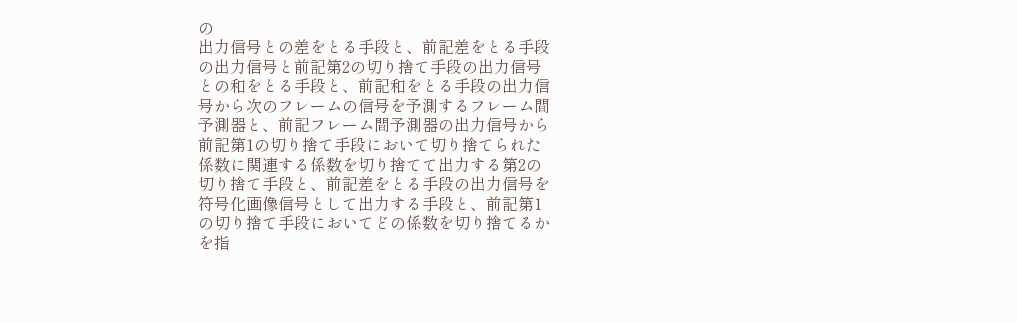の
出力信号との差をとる手段と、前記差をとる手段
の出力信号と前記第2の切り捨て手段の出力信号
との和をとる手段と、前記和をとる手段の出力信
号から次のフレームの信号を予測するフレーム間
予測器と、前記フレーム間予測器の出力信号から
前記第1の切り捨て手段において切り捨てられた
係数に関連する係数を切り捨てて出力する第2の
切り捨て手段と、前記差をとる手段の出力信号を
符号化画像信号として出力する手段と、前記第1
の切り捨て手段においてどの係数を切り捨てるか
を指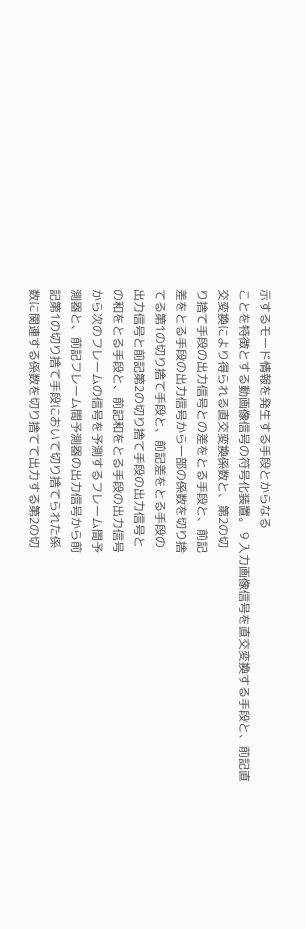示するモード情報を発生する手段とからなる
ことを特徴とする動画像信号の符号化装置。 9 入力画像信号を直交変換する手段と、前記直
交変換により得られる直交変換係数と、第2の切
り捨て手段の出力信号との差をとる手段と、前記
差をとる手段の出力信号から一部の係数を切り捨
てる第1の切り捨て手段と、前記差をとる手段の
出力信号と前記第2の切り捨て手段の出力信号と
の和をとる手段と、前記和をとる手段の出力信号
から次のフレームの信号を予測するフレーム間予
測器と、前記フレーム間予測器の出力信号から前
記第1の切り捨て手段において切り捨てられた係
数に関連する係数を切り捨てて出力する第2の切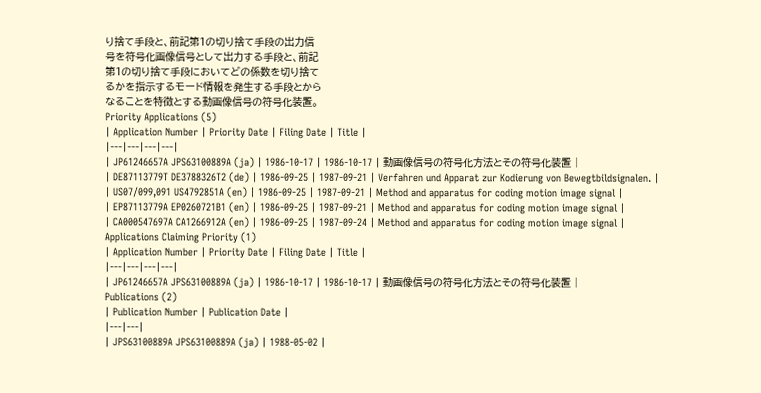り捨て手段と、前記第1の切り捨て手段の出力信
号を符号化画像信号として出力する手段と、前記
第1の切り捨て手段においてどの係数を切り捨て
るかを指示するモード情報を発生する手段とから
なることを特徴とする動画像信号の符号化装置。
Priority Applications (5)
| Application Number | Priority Date | Filing Date | Title |
|---|---|---|---|
| JP61246657A JPS63100889A (ja) | 1986-10-17 | 1986-10-17 | 動画像信号の符号化方法とその符号化装置 |
| DE87113779T DE3788326T2 (de) | 1986-09-25 | 1987-09-21 | Verfahren und Apparat zur Kodierung von Bewegtbildsignalen. |
| US07/099,091 US4792851A (en) | 1986-09-25 | 1987-09-21 | Method and apparatus for coding motion image signal |
| EP87113779A EP0260721B1 (en) | 1986-09-25 | 1987-09-21 | Method and apparatus for coding motion image signal |
| CA000547697A CA1266912A (en) | 1986-09-25 | 1987-09-24 | Method and apparatus for coding motion image signal |
Applications Claiming Priority (1)
| Application Number | Priority Date | Filing Date | Title |
|---|---|---|---|
| JP61246657A JPS63100889A (ja) | 1986-10-17 | 1986-10-17 | 動画像信号の符号化方法とその符号化装置 |
Publications (2)
| Publication Number | Publication Date |
|---|---|
| JPS63100889A JPS63100889A (ja) | 1988-05-02 |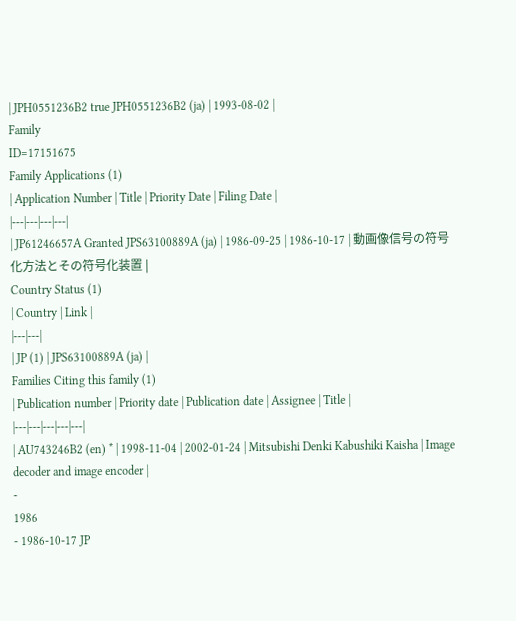| JPH0551236B2 true JPH0551236B2 (ja) | 1993-08-02 |
Family
ID=17151675
Family Applications (1)
| Application Number | Title | Priority Date | Filing Date |
|---|---|---|---|
| JP61246657A Granted JPS63100889A (ja) | 1986-09-25 | 1986-10-17 | 動画像信号の符号化方法とその符号化装置 |
Country Status (1)
| Country | Link |
|---|---|
| JP (1) | JPS63100889A (ja) |
Families Citing this family (1)
| Publication number | Priority date | Publication date | Assignee | Title |
|---|---|---|---|---|
| AU743246B2 (en) * | 1998-11-04 | 2002-01-24 | Mitsubishi Denki Kabushiki Kaisha | Image decoder and image encoder |
-
1986
- 1986-10-17 JP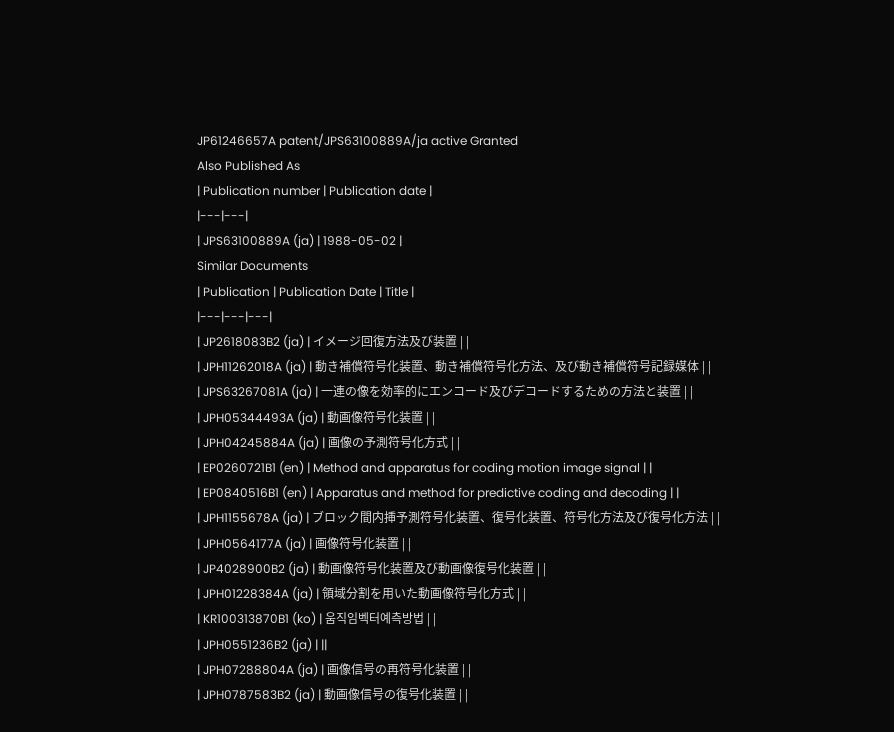JP61246657A patent/JPS63100889A/ja active Granted
Also Published As
| Publication number | Publication date |
|---|---|
| JPS63100889A (ja) | 1988-05-02 |
Similar Documents
| Publication | Publication Date | Title |
|---|---|---|
| JP2618083B2 (ja) | イメージ回復方法及び装置 | |
| JPH11262018A (ja) | 動き補償符号化装置、動き補償符号化方法、及び動き補償符号記録媒体 | |
| JPS63267081A (ja) | 一連の像を効率的にエンコード及びデコードするための方法と装置 | |
| JPH05344493A (ja) | 動画像符号化装置 | |
| JPH04245884A (ja) | 画像の予測符号化方式 | |
| EP0260721B1 (en) | Method and apparatus for coding motion image signal | |
| EP0840516B1 (en) | Apparatus and method for predictive coding and decoding | |
| JPH1155678A (ja) | ブロック間内挿予測符号化装置、復号化装置、符号化方法及び復号化方法 | |
| JPH0564177A (ja) | 画像符号化装置 | |
| JP4028900B2 (ja) | 動画像符号化装置及び動画像復号化装置 | |
| JPH01228384A (ja) | 領域分割を用いた動画像符号化方式 | |
| KR100313870B1 (ko) | 움직임벡터예측방법 | |
| JPH0551236B2 (ja) | ||
| JPH07288804A (ja) | 画像信号の再符号化装置 | |
| JPH0787583B2 (ja) | 動画像信号の復号化装置 | |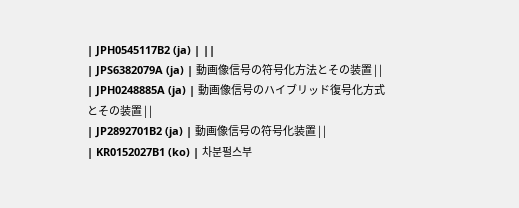| JPH0545117B2 (ja) | ||
| JPS6382079A (ja) | 動画像信号の符号化方法とその装置 | |
| JPH0248885A (ja) | 動画像信号のハイブリッド復号化方式とその装置 | |
| JP2892701B2 (ja) | 動画像信号の符号化装置 | |
| KR0152027B1 (ko) | 차분펄스부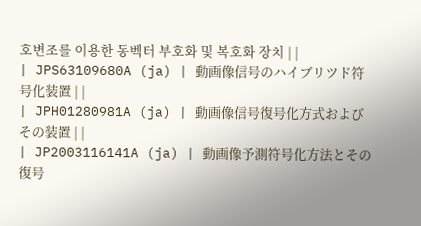호변조를 이용한 동벡터 부호화 및 복호화 장치 | |
| JPS63109680A (ja) | 動画像信号のハイブリツド符号化装置 | |
| JPH01280981A (ja) | 動画像信号復号化方式およびその装置 | |
| JP2003116141A (ja) | 動画像予測符号化方法とその復号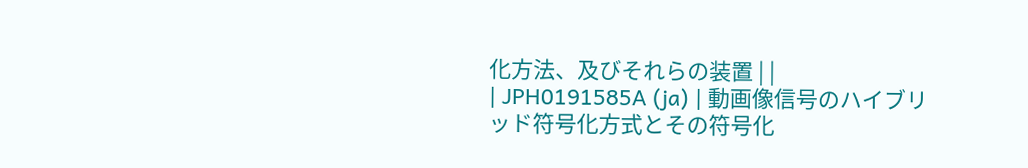化方法、及びそれらの装置 | |
| JPH0191585A (ja) | 動画像信号のハイブリッド符号化方式とその符号化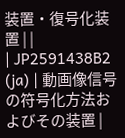装置・復号化装置 | |
| JP2591438B2 (ja) | 動画像信号の符号化方法およびその装置 |